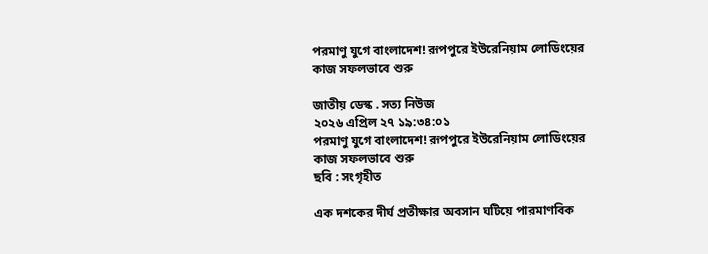পরমাণু যুগে বাংলাদেশ! রূপপুরে ইউরেনিয়াম লোডিংয়ের কাজ সফলভাবে শুরু

জাতীয় ডেস্ক . সত্য নিউজ
২০২৬ এপ্রিল ২৭ ১৯:৩৪:০১
পরমাণু যুগে বাংলাদেশ! রূপপুরে ইউরেনিয়াম লোডিংয়ের কাজ সফলভাবে শুরু
ছবি : সংগৃহীত

এক দশকের দীর্ঘ প্রতীক্ষার অবসান ঘটিয়ে পারমাণবিক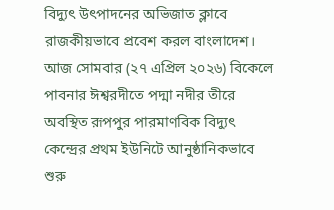বিদ্যুৎ উৎপাদনের অভিজাত ক্লাবে রাজকীয়ভাবে প্রবেশ করল বাংলাদেশ। আজ সোমবার (২৭ এপ্রিল ২০২৬) বিকেলে পাবনার ঈশ্বরদীতে পদ্মা নদীর তীরে অবস্থিত রূপপুর পারমাণবিক বিদ্যুৎ কেন্দ্রের প্রথম ইউনিটে আনুষ্ঠানিকভাবে শুরু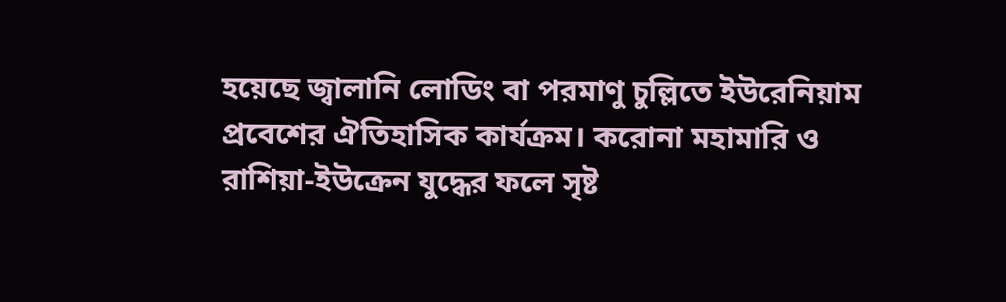হয়েছে জ্বালানি লোডিং বা পরমাণু চুল্লিতে ইউরেনিয়াম প্রবেশের ঐতিহাসিক কার্যক্রম। করোনা মহামারি ও রাশিয়া-ইউক্রেন যুদ্ধের ফলে সৃষ্ট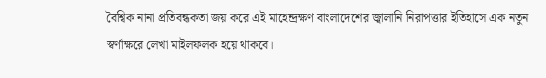বৈশ্বিক নানা প্রতিবন্ধকতা জয় করে এই মাহেন্দ্রক্ষণ বাংলাদেশের জ্বালানি নিরাপত্তার ইতিহাসে এক নতুন স্বর্ণাক্ষরে লেখা মাইলফলক হয়ে থাকবে।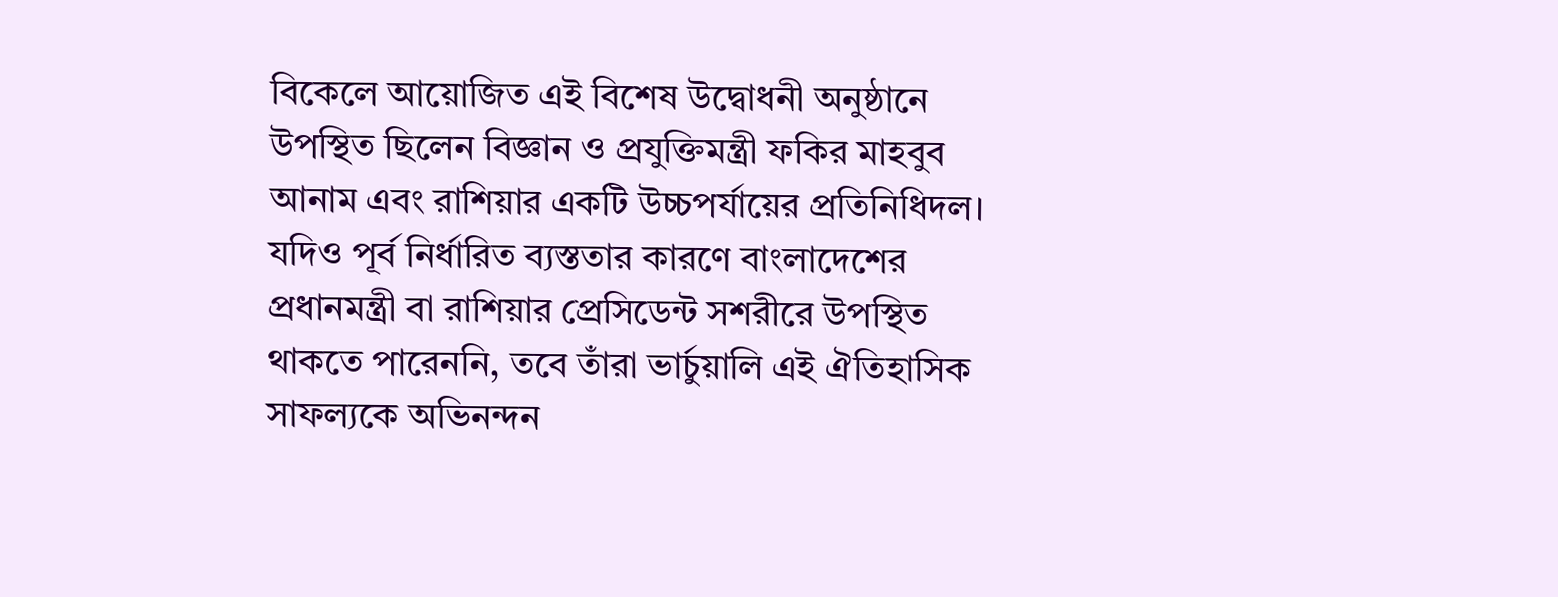বিকেলে আয়োজিত এই বিশেষ উদ্বোধনী অনুষ্ঠানে উপস্থিত ছিলেন বিজ্ঞান ও প্রযুক্তিমন্ত্রী ফকির মাহবুব আনাম এবং রাশিয়ার একটি উচ্চপর্যায়ের প্রতিনিধিদল। যদিও পূর্ব নির্ধারিত ব্যস্ততার কারণে বাংলাদেশের প্রধানমন্ত্রী বা রাশিয়ার প্রেসিডেন্ট সশরীরে উপস্থিত থাকতে পারেননি, তবে তাঁরা ভার্চুয়ালি এই ঐতিহাসিক সাফল্যকে অভিনন্দন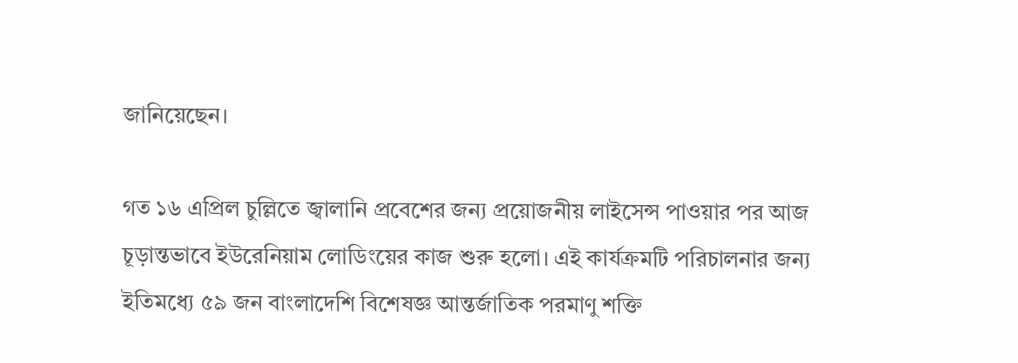জানিয়েছেন।

গত ১৬ এপ্রিল চুল্লিতে জ্বালানি প্রবেশের জন্য প্রয়োজনীয় লাইসেন্স পাওয়ার পর আজ চূড়ান্তভাবে ইউরেনিয়াম লোডিংয়ের কাজ শুরু হলো। এই কার্যক্রমটি পরিচালনার জন্য ইতিমধ্যে ৫৯ জন বাংলাদেশি বিশেষজ্ঞ আন্তর্জাতিক পরমাণু শক্তি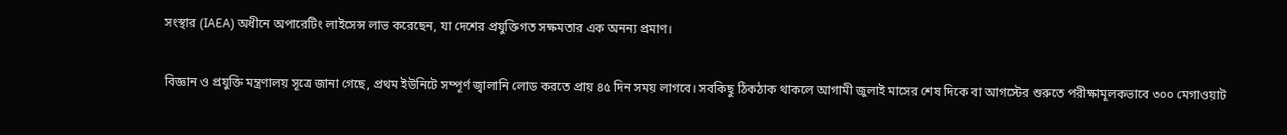সংস্থার (IAEA) অধীনে অপারেটিং লাইসেন্স লাভ করেছেন, যা দেশের প্রযুক্তিগত সক্ষমতার এক অনন্য প্রমাণ।

বিজ্ঞান ও প্রযুক্তি মন্ত্রণালয় সূত্রে জানা গেছে, প্রথম ইউনিটে সম্পূর্ণ জ্বালানি লোড করতে প্রায় ৪৫ দিন সময় লাগবে। সবকিছু ঠিকঠাক থাকলে আগামী জুলাই মাসের শেষ দিকে বা আগস্টের শুরুতে পরীক্ষামূলকভাবে ৩০০ মেগাওয়াট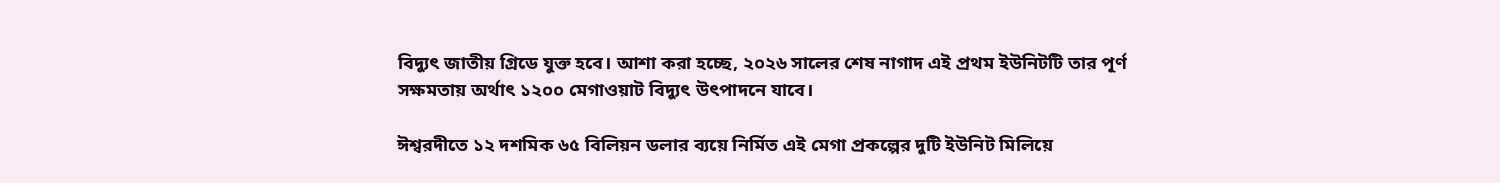বিদ্যুৎ জাতীয় গ্রিডে যুক্ত হবে। আশা করা হচ্ছে, ২০২৬ সালের শেষ নাগাদ এই প্রথম ইউনিটটি তার পূর্ণ সক্ষমতায় অর্থাৎ ১২০০ মেগাওয়াট বিদ্যুৎ উৎপাদনে যাবে।

ঈশ্বরদীতে ১২ দশমিক ৬৫ বিলিয়ন ডলার ব্যয়ে নির্মিত এই মেগা প্রকল্পের দুটি ইউনিট মিলিয়ে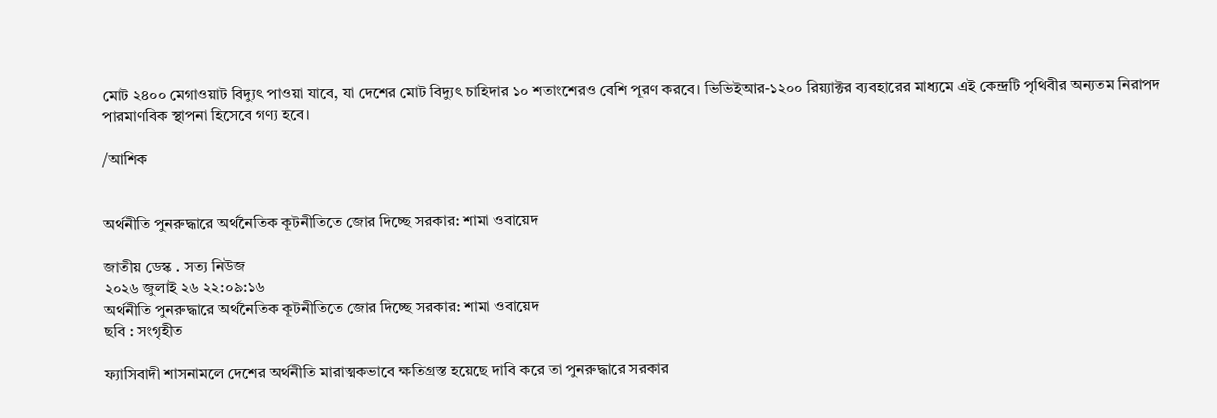মোট ২৪০০ মেগাওয়াট বিদ্যুৎ পাওয়া যাবে, যা দেশের মোট বিদ্যুৎ চাহিদার ১০ শতাংশেরও বেশি পূরণ করবে। ভিভিইআর-১২০০ রিয়্যাক্টর ব্যবহারের মাধ্যমে এই কেন্দ্রটি পৃথিবীর অন্যতম নিরাপদ পারমাণবিক স্থাপনা হিসেবে গণ্য হবে।

/আশিক


অর্থনীতি পুনরুদ্ধারে অর্থনৈতিক কূটনীতিতে জোর দিচ্ছে সরকার: শামা ওবায়েদ

জাতীয় ডেস্ক . সত্য নিউজ
২০২৬ জুলাই ২৬ ২২:০৯:১৬
অর্থনীতি পুনরুদ্ধারে অর্থনৈতিক কূটনীতিতে জোর দিচ্ছে সরকার: শামা ওবায়েদ
ছবি : সংগৃহীত

ফ্যাসিবাদী শাসনামলে দেশের অর্থনীতি মারাত্মকভাবে ক্ষতিগ্রস্ত হয়েছে দাবি করে তা পুনরুদ্ধারে সরকার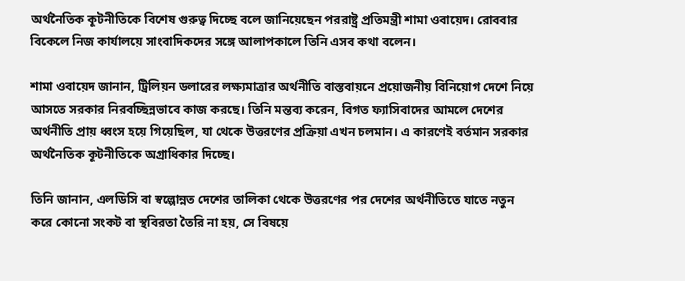অর্থনৈতিক কূটনীতিকে বিশেষ গুরুত্ব দিচ্ছে বলে জানিয়েছেন পররাষ্ট্র প্রতিমন্ত্রী শামা ওবায়েদ। রোববার বিকেলে নিজ কার্যালয়ে সাংবাদিকদের সঙ্গে আলাপকালে তিনি এসব কথা বলেন।

শামা ওবায়েদ জানান, ট্রিলিয়ন ডলারের লক্ষ্যমাত্রার অর্থনীতি বাস্তবায়নে প্রয়োজনীয় বিনিয়োগ দেশে নিয়ে আসতে সরকার নিরবচ্ছিন্নভাবে কাজ করছে। তিনি মন্তব্য করেন, বিগত ফ্যাসিবাদের আমলে দেশের অর্থনীতি প্রায় ধ্বংস হয়ে গিয়েছিল, যা থেকে উত্তরণের প্রক্রিয়া এখন চলমান। এ কারণেই বর্তমান সরকার অর্থনৈতিক কূটনীতিকে অগ্রাধিকার দিচ্ছে।

তিনি জানান, এলডিসি বা স্বল্পোন্নত দেশের তালিকা থেকে উত্তরণের পর দেশের অর্থনীতিতে যাতে নতুন করে কোনো সংকট বা স্থবিরতা তৈরি না হয়, সে বিষয়ে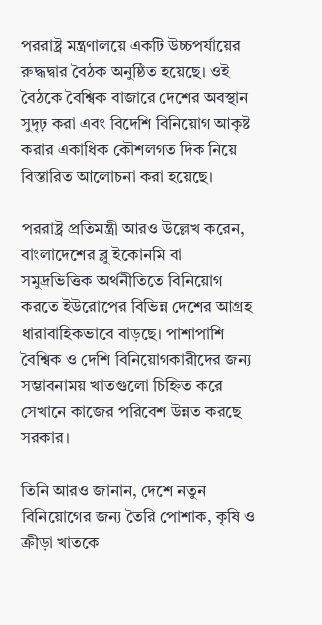পররাষ্ট্র মন্ত্রণালয়ে একটি উচ্চপর্যায়ের রুদ্ধদ্বার বৈঠক অনুষ্ঠিত হয়েছে। ওই বৈঠকে বৈশ্বিক বাজারে দেশের অবস্থান সুদৃঢ় করা এবং বিদেশি বিনিয়োগ আকৃষ্ট করার একাধিক কৌশলগত দিক নিয়ে বিস্তারিত আলোচনা করা হয়েছে।

পররাষ্ট্র প্রতিমন্ত্রী আরও উল্লেখ করেন, বাংলাদেশের ব্লু ইকোনমি বা সমুদ্রভিত্তিক অর্থনীতিতে বিনিয়োগ করতে ইউরোপের বিভিন্ন দেশের আগ্রহ ধারাবাহিকভাবে বাড়ছে। পাশাপাশি বৈশ্বিক ও দেশি বিনিয়োগকারীদের জন্য সম্ভাবনাময় খাতগুলো চিহ্নিত করে সেখানে কাজের পরিবেশ উন্নত করছে সরকার।

তিনি আরও জানান, দেশে নতুন বিনিয়োগের জন্য তৈরি পোশাক, কৃষি ও ক্রীড়া খাতকে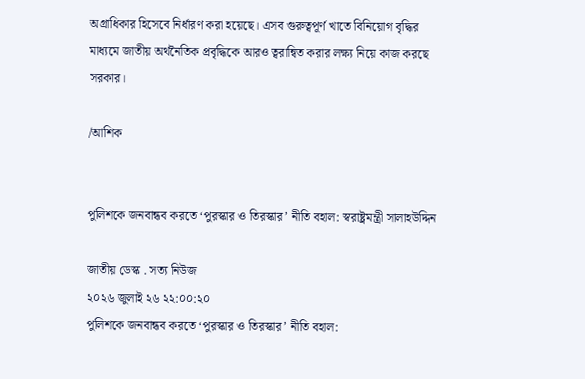অগ্রাধিকার হিসেবে নির্ধারণ করা হয়েছে। এসব গুরুত্বপূর্ণ খাতে বিনিয়োগ বৃদ্ধির মাধ্যমে জাতীয় অর্থনৈতিক প্রবৃদ্ধিকে আরও ত্বরান্বিত করার লক্ষ্য নিয়ে কাজ করছে সরকার।

/আশিক


পুলিশকে জনবান্ধব করতে ‘পুরস্কার ও তিরস্কার’ নীতি বহাল: স্বরাষ্ট্রমন্ত্রী সালাহউদ্দিন

জাতীয় ডেস্ক . সত্য নিউজ
২০২৬ জুলাই ২৬ ২২:০০:২০
পুলিশকে জনবান্ধব করতে ‘পুরস্কার ও তিরস্কার’ নীতি বহাল: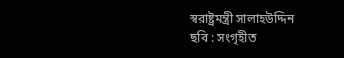স্বরাষ্ট্রমন্ত্রী সালাহউদ্দিন
ছবি : সংগৃহীত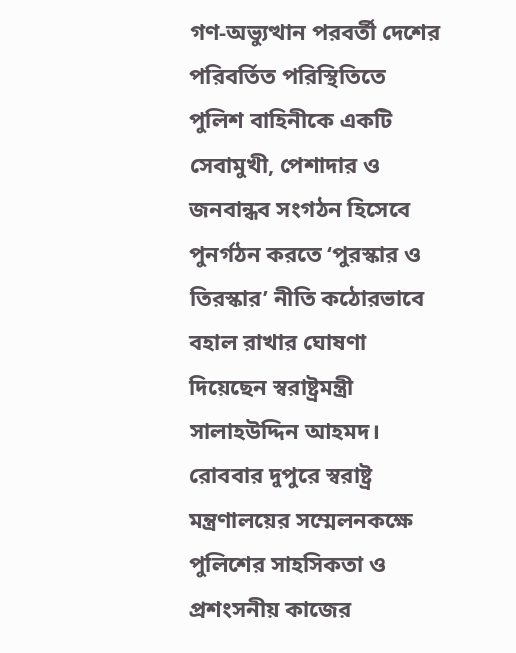গণ-অভ্যুত্থান পরবর্তী দেশের পরিবর্তিত পরিস্থিতিতে পুলিশ বাহিনীকে একটি সেবামুখী, পেশাদার ও জনবান্ধব সংগঠন হিসেবে পুনর্গঠন করতে ‘পুরস্কার ও তিরস্কার’ নীতি কঠোরভাবে বহাল রাখার ঘোষণা দিয়েছেন স্বরাষ্ট্রমন্ত্রী সালাহউদ্দিন আহমদ। রোববার দুপুরে স্বরাষ্ট্র মন্ত্রণালয়ের সম্মেলনকক্ষে পুলিশের সাহসিকতা ও প্রশংসনীয় কাজের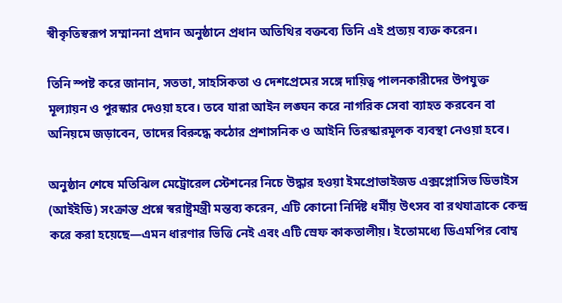স্বীকৃতিস্বরূপ সম্মাননা প্রদান অনুষ্ঠানে প্রধান অতিথির বক্তব্যে তিনি এই প্রত্যয় ব্যক্ত করেন।

তিনি স্পষ্ট করে জানান, সততা, সাহসিকতা ও দেশপ্রেমের সঙ্গে দায়িত্ব পালনকারীদের উপযুক্ত মূল্যায়ন ও পুরস্কার দেওয়া হবে। তবে যারা আইন লঙ্ঘন করে নাগরিক সেবা ব্যাহত করবেন বা অনিয়মে জড়াবেন, তাদের বিরুদ্ধে কঠোর প্রশাসনিক ও আইনি তিরস্কারমূলক ব্যবস্থা নেওয়া হবে।

অনুষ্ঠান শেষে মতিঝিল মেট্রোরেল স্টেশনের নিচে উদ্ধার হওয়া ইমপ্রোভাইজড এক্সপ্লোসিভ ডিভাইস (আইইডি) সংক্রান্ত প্রশ্নে স্বরাষ্ট্রমন্ত্রী মন্তব্য করেন, এটি কোনো নির্দিষ্ট ধর্মীয় উৎসব বা রথযাত্রাকে কেন্দ্র করে করা হয়েছে—এমন ধারণার ভিত্তি নেই এবং এটি স্রেফ কাকতালীয়। ইতোমধ্যে ডিএমপির বোম্ব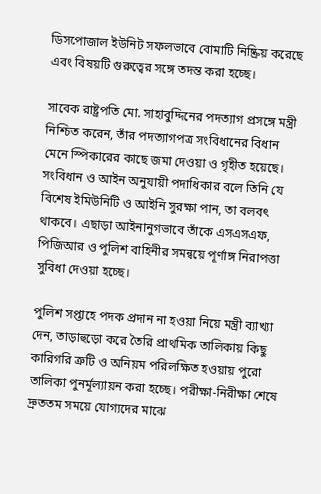ডিসপোজাল ইউনিট সফলভাবে বোমাটি নিষ্ক্রিয় করেছে এবং বিষয়টি গুরুত্বের সঙ্গে তদন্ত করা হচ্ছে।

সাবেক রাষ্ট্রপতি মো. সাহাবুদ্দিনের পদত্যাগ প্রসঙ্গে মন্ত্রী নিশ্চিত করেন, তাঁর পদত্যাগপত্র সংবিধানের বিধান মেনে স্পিকারের কাছে জমা দেওয়া ও গৃহীত হয়েছে। সংবিধান ও আইন অনুযায়ী পদাধিকার বলে তিনি যে বিশেষ ইমিউনিটি ও আইনি সুরক্ষা পান, তা বলবৎ থাকবে। এছাড়া আইনানুগভাবে তাঁকে এসএসএফ, পিজিআর ও পুলিশ বাহিনীর সমন্বয়ে পূর্ণাঙ্গ নিরাপত্তা সুবিধা দেওয়া হচ্ছে।

পুলিশ সপ্তাহে পদক প্রদান না হওয়া নিয়ে মন্ত্রী ব্যাখ্যা দেন, তাড়াহুড়ো করে তৈরি প্রাথমিক তালিকায় কিছু কারিগরি ত্রুটি ও অনিয়ম পরিলক্ষিত হওয়ায় পুরো তালিকা পুনর্মূল্যায়ন করা হচ্ছে। পরীক্ষা-নিরীক্ষা শেষে দ্রুততম সময়ে যোগ্যদের মাঝে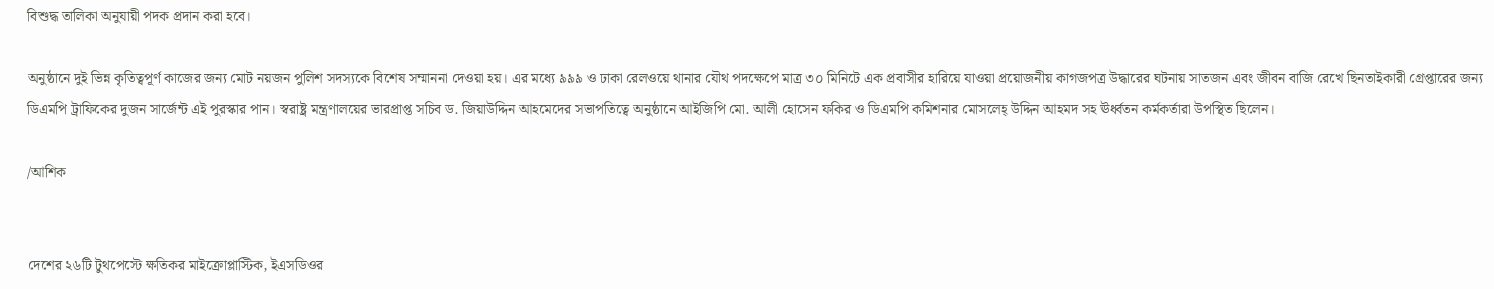বিশুদ্ধ তালিকা অনুযায়ী পদক প্রদান করা হবে।

অনুষ্ঠানে দুই ভিন্ন কৃতিত্বপূর্ণ কাজের জন্য মোট নয়জন পুলিশ সদস্যকে বিশেষ সম্মাননা দেওয়া হয়। এর মধ্যে ৯৯৯ ও ঢাকা রেলওয়ে থানার যৌথ পদক্ষেপে মাত্র ৩০ মিনিটে এক প্রবাসীর হারিয়ে যাওয়া প্রয়োজনীয় কাগজপত্র উদ্ধারের ঘটনায় সাতজন এবং জীবন বাজি রেখে ছিনতাইকারী গ্রেপ্তারের জন্য ডিএমপি ট্রাফিকের দুজন সার্জেন্ট এই পুরস্কার পান। স্বরাষ্ট্র মন্ত্রণালয়ের ভারপ্রাপ্ত সচিব ড. জিয়াউদ্দিন আহমেদের সভাপতিত্বে অনুষ্ঠানে আইজিপি মো. আলী হোসেন ফকির ও ডিএমপি কমিশনার মোসলেহ্ উদ্দিন আহমদ সহ ঊর্ধ্বতন কর্মকর্তারা উপস্থিত ছিলেন।

/আশিক


দেশের ২৬টি টুথপেস্টে ক্ষতিকর মাইক্রোপ্লাস্টিক, ইএসডিওর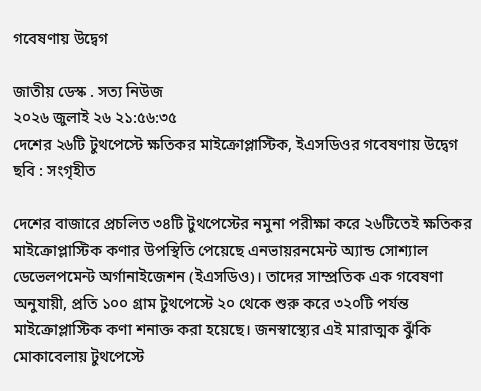গবেষণায় উদ্বেগ

জাতীয় ডেস্ক . সত্য নিউজ
২০২৬ জুলাই ২৬ ২১:৫৬:৩৫
দেশের ২৬টি টুথপেস্টে ক্ষতিকর মাইক্রোপ্লাস্টিক, ইএসডিওর গবেষণায় উদ্বেগ
ছবি : সংগৃহীত

দেশের বাজারে প্রচলিত ৩৪টি টুথপেস্টের নমুনা পরীক্ষা করে ২৬টিতেই ক্ষতিকর মাইক্রোপ্লাস্টিক কণার উপস্থিতি পেয়েছে এনভায়রনমেন্ট অ্যান্ড সোশ্যাল ডেভেলপমেন্ট অর্গানাইজেশন (ইএসডিও)। তাদের সাম্প্রতিক এক গবেষণা অনুযায়ী, প্রতি ১০০ গ্রাম টুথপেস্টে ২০ থেকে শুরু করে ৩২০টি পর্যন্ত মাইক্রোপ্লাস্টিক কণা শনাক্ত করা হয়েছে। জনস্বাস্থ্যের এই মারাত্মক ঝুঁকি মোকাবেলায় টুথপেস্টে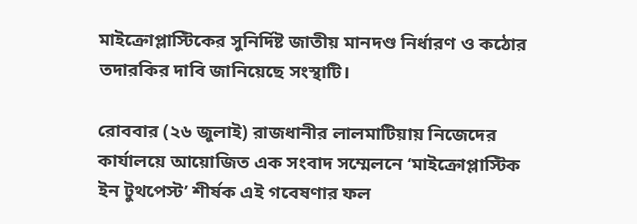মাইক্রোপ্লাস্টিকের সুনির্দিষ্ট জাতীয় মানদণ্ড নির্ধারণ ও কঠোর তদারকির দাবি জানিয়েছে সংস্থাটি।

রোববার (২৬ জুলাই) রাজধানীর লালমাটিয়ায় নিজেদের কার্যালয়ে আয়োজিত এক সংবাদ সম্মেলনে ‘মাইক্রোপ্লাস্টিক ইন টুথপেস্ট’ শীর্ষক এই গবেষণার ফল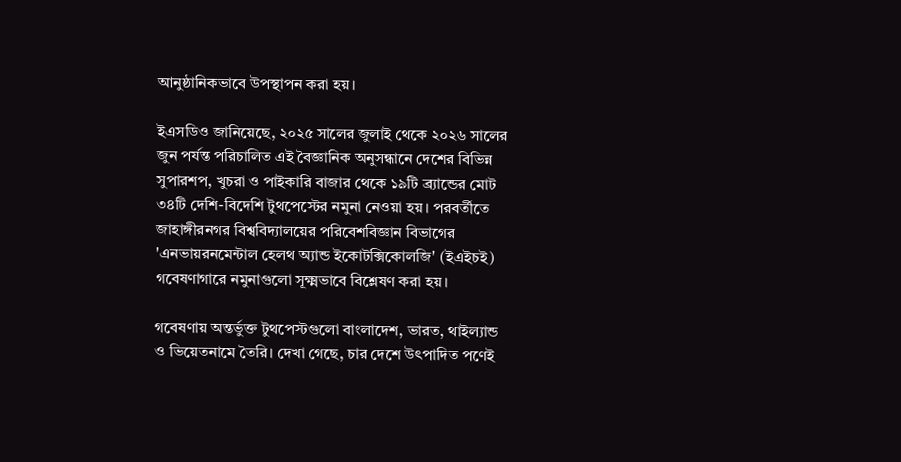আনুষ্ঠানিকভাবে উপস্থাপন করা হয়।

ইএসডিও জানিয়েছে, ২০২৫ সালের জুলাই থেকে ২০২৬ সালের জুন পর্যন্ত পরিচালিত এই বৈজ্ঞানিক অনুসন্ধানে দেশের বিভিন্ন সুপারশপ, খুচরা ও পাইকারি বাজার থেকে ১৯টি ব্র্যান্ডের মোট ৩৪টি দেশি-বিদেশি টুথপেস্টের নমুনা নেওয়া হয়। পরবর্তীতে জাহাঙ্গীরনগর বিশ্ববিদ্যালয়ের পরিবেশবিজ্ঞান বিভাগের 'এনভায়রনমেন্টাল হেলথ অ্যান্ড ইকোটক্সিকোলজি' (ইএইচই) গবেষণাগারে নমুনাগুলো সূক্ষ্মভাবে বিশ্লেষণ করা হয়।

গবেষণায় অন্তর্ভুক্ত টুথপেস্টগুলো বাংলাদেশ, ভারত, থাইল্যান্ড ও ভিয়েতনামে তৈরি। দেখা গেছে, চার দেশে উৎপাদিত পণেই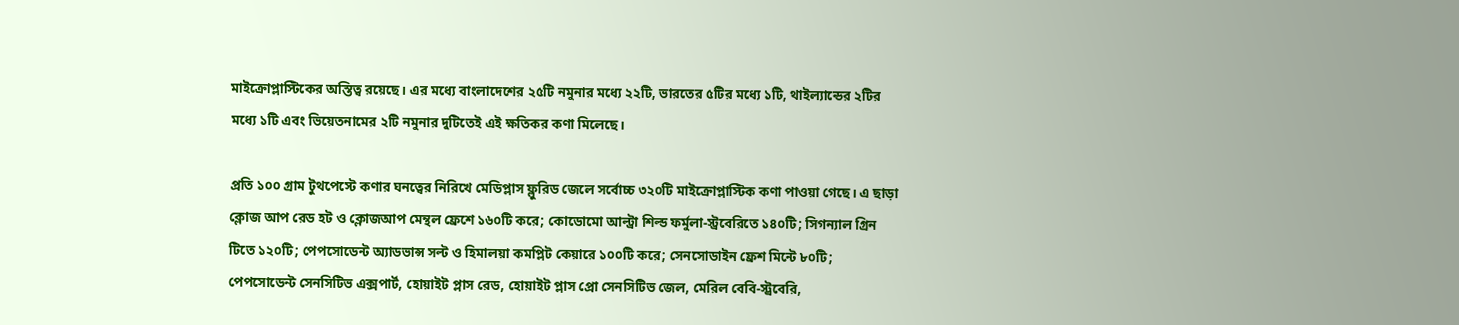মাইক্রোপ্লাস্টিকের অস্তিত্ব রয়েছে। এর মধ্যে বাংলাদেশের ২৫টি নমুনার মধ্যে ২২টি, ভারতের ৫টির মধ্যে ১টি, থাইল্যান্ডের ২টির মধ্যে ১টি এবং ভিয়েতনামের ২টি নমুনার দুটিতেই এই ক্ষতিকর কণা মিলেছে।

প্রতি ১০০ গ্রাম টুথপেস্টে কণার ঘনত্বের নিরিখে মেডিপ্লাস ফ্লুরিড জেলে সর্বোচ্চ ৩২০টি মাইক্রোপ্লাস্টিক কণা পাওয়া গেছে। এ ছাড়া ক্লোজ আপ রেড হট ও ক্লোজআপ মেন্থল ফ্রেশে ১৬০টি করে; কোডোমো আল্ট্রা শিল্ড ফর্মুলা-স্ট্রবেরিতে ১৪০টি; সিগন্যাল গ্রিন টিতে ১২০টি; পেপসোডেন্ট অ্যাডভান্স সল্ট ও হিমালয়া কমপ্লিট কেয়ারে ১০০টি করে; সেনসোডাইন ফ্রেশ মিন্টে ৮০টি; পেপসোডেন্ট সেনসিটিভ এক্সপার্ট, হোয়াইট প্লাস রেড, হোয়াইট প্লাস প্রো সেনসিটিভ জেল, মেরিল বেবি-স্ট্রবেরি,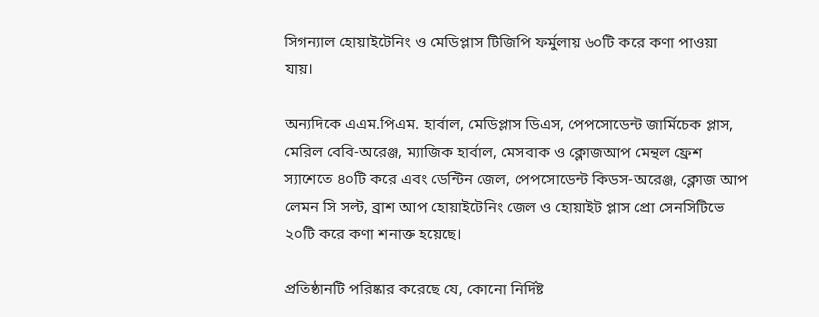সিগন্যাল হোয়াইটেনিং ও মেডিপ্লাস টিজিপি ফর্মুলায় ৬০টি করে কণা পাওয়া যায়।

অন্যদিকে এএম.পিএম. হার্বাল, মেডিপ্লাস ডিএস, পেপসোডেন্ট জার্মিচেক প্লাস, মেরিল বেবি-অরেঞ্জ, ম্যাজিক হার্বাল, মেসবাক ও ক্লোজআপ মেন্থল ফ্রেশ স্যাশেতে ৪০টি করে এবং ডেন্টিন জেল, পেপসোডেন্ট কিডস-অরেঞ্জ, ক্লোজ আপ লেমন সি সল্ট, ব্রাশ আপ হোয়াইটেনিং জেল ও হোয়াইট প্লাস প্রো সেনসিটিভে ২০টি করে কণা শনাক্ত হয়েছে।

প্রতিষ্ঠানটি পরিষ্কার করেছে যে, কোনো নির্দিষ্ট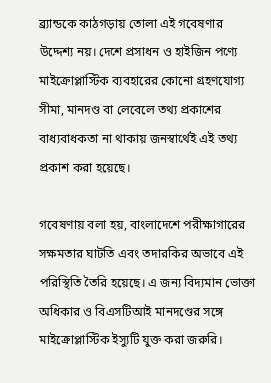ব্র্যান্ডকে কাঠগড়ায় তোলা এই গবেষণার উদ্দেশ্য নয়। দেশে প্রসাধন ও হাইজিন পণ্যে মাইক্রোপ্লাস্টিক ব্যবহারের কোনো গ্রহণযোগ্য সীমা, মানদণ্ড বা লেবেলে তথ্য প্রকাশের বাধ্যবাধকতা না থাকায় জনস্বার্থেই এই তথ্য প্রকাশ করা হয়েছে।

গবেষণায় বলা হয়, বাংলাদেশে পরীক্ষাগারের সক্ষমতার ঘাটতি এবং তদারকির অভাবে এই পরিস্থিতি তৈরি হয়েছে। এ জন্য বিদ্যমান ভোক্তা অধিকার ও বিএসটিআই মানদণ্ডের সঙ্গে মাইক্রোপ্লাস্টিক ইস্যুটি যুক্ত করা জরুরি।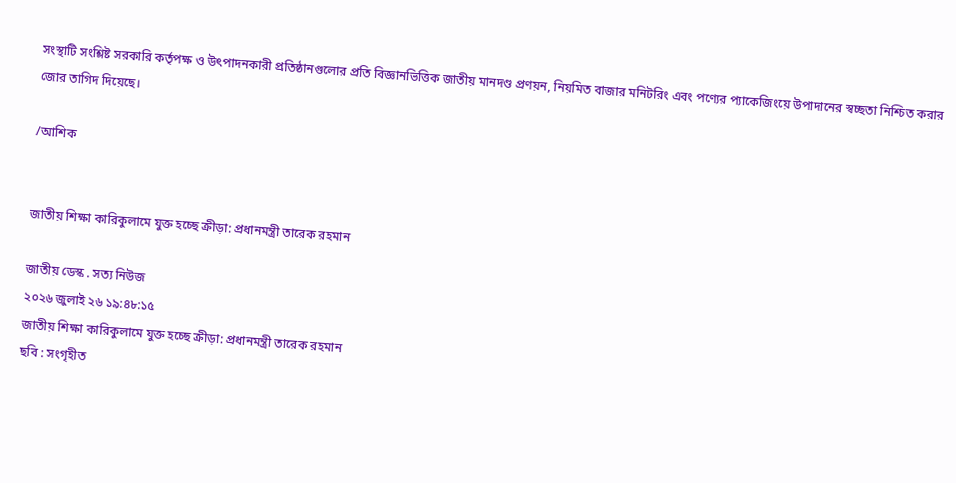সংস্থাটি সংশ্লিষ্ট সরকারি কর্তৃপক্ষ ও উৎপাদনকারী প্রতিষ্ঠানগুলোর প্রতি বিজ্ঞানভিত্তিক জাতীয় মানদণ্ড প্রণয়ন, নিয়মিত বাজার মনিটরিং এবং পণ্যের প্যাকেজিংয়ে উপাদানের স্বচ্ছতা নিশ্চিত করার জোর তাগিদ দিয়েছে।

/আশিক


জাতীয় শিক্ষা কারিকুলামে যুক্ত হচ্ছে ক্রীড়া: প্রধানমন্ত্রী তারেক রহমান

জাতীয় ডেস্ক . সত্য নিউজ
২০২৬ জুলাই ২৬ ১৯:৪৮:১৫
জাতীয় শিক্ষা কারিকুলামে যুক্ত হচ্ছে ক্রীড়া: প্রধানমন্ত্রী তারেক রহমান
ছবি : সংগৃহীত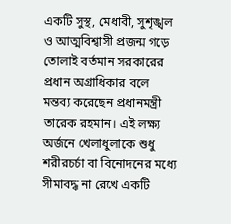একটি সুস্থ, মেধাবী, সুশৃঙ্খল ও আত্মবিশ্বাসী প্রজন্ম গড়ে তোলাই বর্তমান সরকারের প্রধান অগ্রাধিকার বলে মন্তব্য করেছেন প্রধানমন্ত্রী তারেক রহমান। এই লক্ষ্য অর্জনে খেলাধুলাকে শুধু শরীরচর্চা বা বিনোদনের মধ্যে সীমাবদ্ধ না রেখে একটি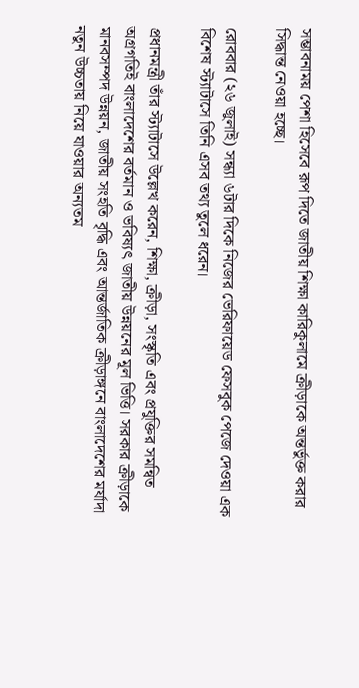সম্ভাবনাময় পেশা হিসেবে রূপ দিতে জাতীয় শিক্ষা কারিকুলামে ক্রীড়াকে অন্তর্ভুক্ত করার সিদ্ধান্ত নেওয়া হচ্ছে।

রোববার (২৬ জুলাই) সন্ধ্যা ৬টার দিকে নিজের ভেরিফায়েড ফেসবুক পেজে দেওয়া এক বিশেষ স্ট্যাটাসে তিনি এসব তথ্য তুলে ধরেন।

প্রধানমন্ত্রী তাঁর স্ট্যাটাসে উল্লেখ করেন, শিক্ষা, ক্রীড়া, সংস্কৃতি এবং প্রযুক্তির সমন্বিত অগ্রগতিই বাংলাদেশের বর্তমান ও ভবিষ্যৎ জাতীয় উন্নয়নের মূল ভিত্তি। সরকার ক্রীড়াকে মানবসম্পদ উন্নয়ন, জাতীয় সংহতি বৃদ্ধি এবং আন্তর্জাতিক ক্রীড়াঙ্গনে বাংলাদেশের মর্যাদা নতুন উচ্চতায় নিয়ে যাওয়ার অন্যতম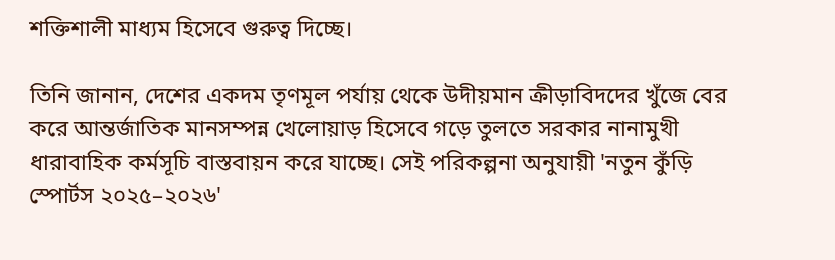শক্তিশালী মাধ্যম হিসেবে গুরুত্ব দিচ্ছে।

তিনি জানান, দেশের একদম তৃণমূল পর্যায় থেকে উদীয়মান ক্রীড়াবিদদের খুঁজে বের করে আন্তর্জাতিক মানসম্পন্ন খেলোয়াড় হিসেবে গড়ে তুলতে সরকার নানামুখী ধারাবাহিক কর্মসূচি বাস্তবায়ন করে যাচ্ছে। সেই পরিকল্পনা অনুযায়ী 'নতুন কুঁড়ি স্পোর্টস ২০২৫–২০২৬'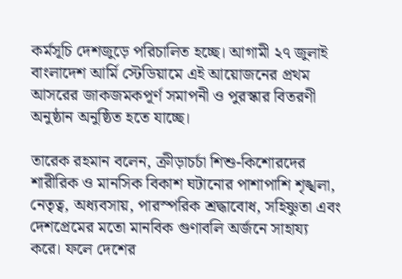কর্মসূচি দেশজুড়ে পরিচালিত হচ্ছে। আগামী ২৭ জুলাই বাংলাদেশ আর্মি স্টেডিয়ামে এই আয়োজনের প্রথম আসরের জাকজমকপূর্ণ সমাপনী ও পুরস্কার বিতরণী অনুষ্ঠান অনুষ্ঠিত হতে যাচ্ছে।

তারেক রহমান বলেন, ক্রীড়াচর্চা শিশু-কিশোরদের শারীরিক ও মানসিক বিকাশ ঘটানোর পাশাপাশি শৃঙ্খলা, নেতৃত্ব, অধ্যবসায়, পারস্পরিক শ্রদ্ধাবোধ, সহিষ্ণুতা এবং দেশপ্রেমের মতো মানবিক গুণাবলি অর্জনে সাহায্য করে। ফলে দেশের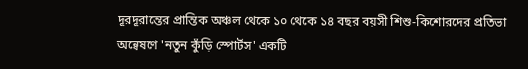দূরদূরান্তের প্রান্তিক অঞ্চল থেকে ১০ থেকে ১৪ বছর বয়সী শিশু-কিশোরদের প্রতিভা অন্বেষণে 'নতুন কুঁড়ি স্পোর্টস' একটি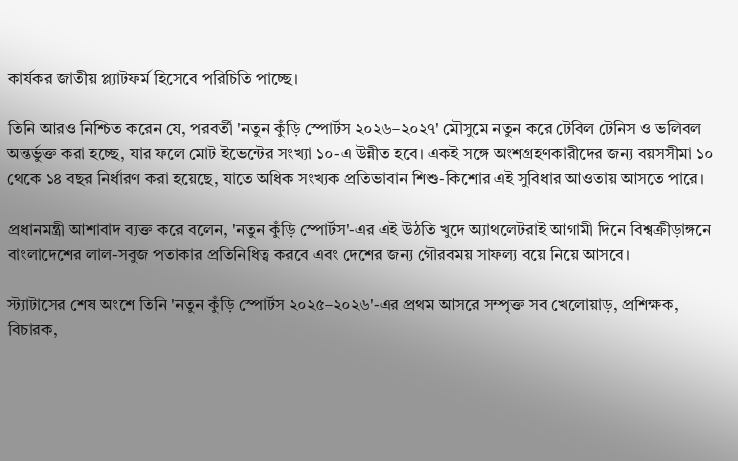কার্যকর জাতীয় প্ল্যাটফর্ম হিসেবে পরিচিতি পাচ্ছে।

তিনি আরও নিশ্চিত করেন যে, পরবর্তী 'নতুন কুঁড়ি স্পোর্টস ২০২৬–২০২৭' মৌসুমে নতুন করে টেবিল টেনিস ও ভলিবল অন্তর্ভুক্ত করা হচ্ছে, যার ফলে মোট ইভেন্টের সংখ্যা ১০-এ উন্নীত হবে। একই সঙ্গে অংশগ্রহণকারীদের জন্য বয়সসীমা ১০ থেকে ১৪ বছর নির্ধারণ করা হয়েছে, যাতে অধিক সংখ্যক প্রতিভাবান শিশু-কিশোর এই সুবিধার আওতায় আসতে পারে।

প্রধানমন্ত্রী আশাবাদ ব্যক্ত করে বলেন, 'নতুন কুঁড়ি স্পোর্টস'-এর এই উঠতি খুদে অ্যাথলেটরাই আগামী দিনে বিশ্বক্রীড়াঙ্গনে বাংলাদেশের লাল-সবুজ পতাকার প্রতিনিধিত্ব করবে এবং দেশের জন্য গৌরবময় সাফল্য বয়ে নিয়ে আসবে।

স্ট্যাটাসের শেষ অংশে তিনি 'নতুন কুঁড়ি স্পোর্টস ২০২৫–২০২৬'-এর প্রথম আসরে সম্পৃক্ত সব খেলোয়াড়, প্রশিক্ষক, বিচারক,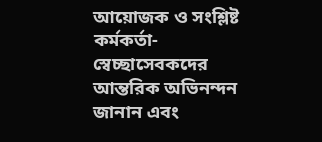আয়োজক ও সংশ্লিষ্ট কর্মকর্তা-স্বেচ্ছাসেবকদের আন্তরিক অভিনন্দন জানান এবং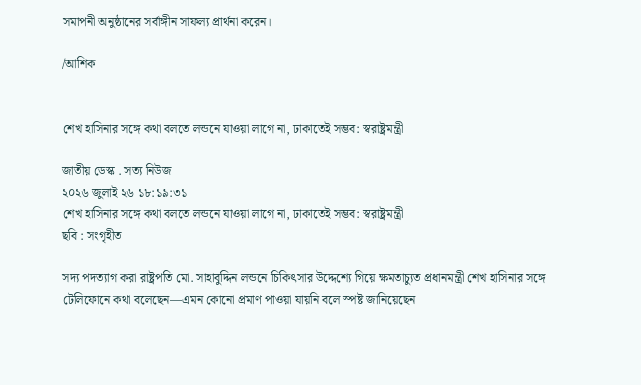সমাপনী অনুষ্ঠানের সর্বাঙ্গীন সাফল্য প্রার্থনা করেন।

/আশিক


শেখ হাসিনার সঙ্গে কথা বলতে লন্ডনে যাওয়া লাগে না, ঢাকাতেই সম্ভব: স্বরাষ্ট্রমন্ত্রী

জাতীয় ডেস্ক . সত্য নিউজ
২০২৬ জুলাই ২৬ ১৮:১৯:৩১
শেখ হাসিনার সঙ্গে কথা বলতে লন্ডনে যাওয়া লাগে না, ঢাকাতেই সম্ভব: স্বরাষ্ট্রমন্ত্রী
ছবি : সংগৃহীত

সদ্য পদত্যাগ করা রাষ্ট্রপতি মো. সাহাবুদ্দিন লন্ডনে চিকিৎসার উদ্দেশ্যে গিয়ে ক্ষমতাচ্যুত প্রধানমন্ত্রী শেখ হাসিনার সঙ্গে টেলিফোনে কথা বলেছেন—এমন কোনো প্রমাণ পাওয়া যায়নি বলে স্পষ্ট জানিয়েছেন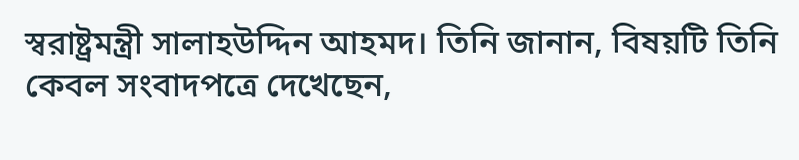স্বরাষ্ট্রমন্ত্রী সালাহউদ্দিন আহমদ। তিনি জানান, বিষয়টি তিনি কেবল সংবাদপত্রে দেখেছেন,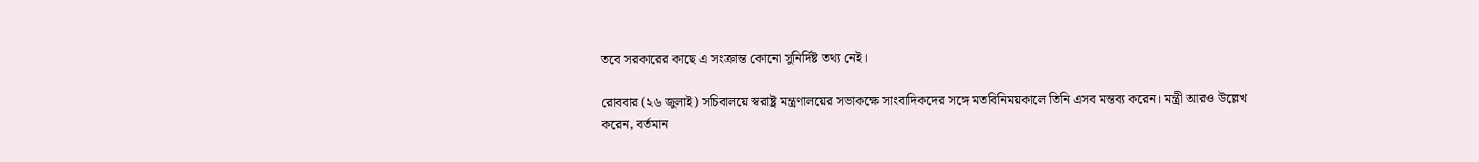তবে সরকারের কাছে এ সংক্রান্ত কোনো সুনির্দিষ্ট তথ্য নেই।

রোববার (২৬ জুলাই) সচিবালয়ে স্বরাষ্ট্র মন্ত্রণালয়ের সভাকক্ষে সাংবাদিকদের সঙ্গে মতবিনিময়কালে তিনি এসব মন্তব্য করেন। মন্ত্রী আরও উল্লেখ করেন, বর্তমান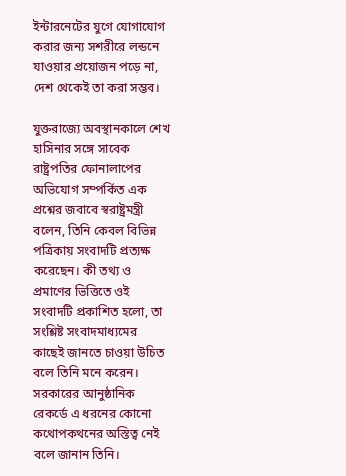ইন্টারনেটের যুগে যোগাযোগ করার জন্য সশরীরে লন্ডনে যাওয়ার প্রয়োজন পড়ে না, দেশ থেকেই তা করা সম্ভব।

যুক্তরাজ্যে অবস্থানকালে শেখ হাসিনার সঙ্গে সাবেক রাষ্ট্রপতির ফোনালাপের অভিযোগ সম্পর্কিত এক প্রশ্নের জবাবে স্বরাষ্ট্রমন্ত্রী বলেন, তিনি কেবল বিভিন্ন পত্রিকায় সংবাদটি প্রত্যক্ষ করেছেন। কী তথ্য ও প্রমাণের ভিত্তিতে ওই সংবাদটি প্রকাশিত হলো, তা সংশ্লিষ্ট সংবাদমাধ্যমের কাছেই জানতে চাওয়া উচিত বলে তিনি মনে করেন। সরকারের আনুষ্ঠানিক রেকর্ডে এ ধরনের কোনো কথোপকথনের অস্তিত্ব নেই বলে জানান তিনি।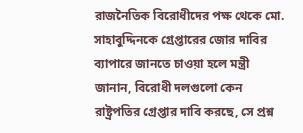রাজনৈতিক বিরোধীদের পক্ষ থেকে মো. সাহাবুদ্দিনকে গ্রেপ্তারের জোর দাবির ব্যাপারে জানতে চাওয়া হলে মন্ত্রী জানান, বিরোধী দলগুলো কেন রাষ্ট্রপতির গ্রেপ্তার দাবি করছে, সে প্রশ্ন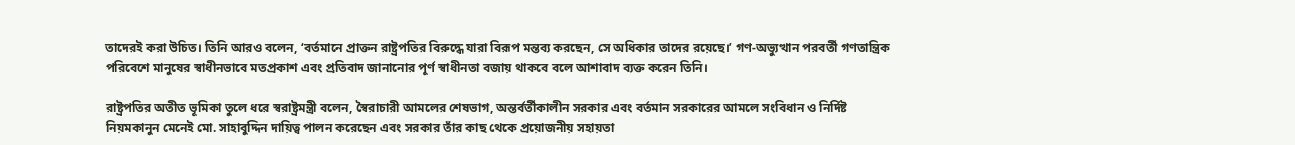তাদেরই করা উচিত। তিনি আরও বলেন, ‘বর্তমানে প্রাক্তন রাষ্ট্রপতির বিরুদ্ধে যারা বিরূপ মন্তব্য করছেন, সে অধিকার তাদের রয়েছে।’ গণ-অভ্যুত্থান পরবর্তী গণতান্ত্রিক পরিবেশে মানুষের স্বাধীনভাবে মতপ্রকাশ এবং প্রতিবাদ জানানোর পূর্ণ স্বাধীনতা বজায় থাকবে বলে আশাবাদ ব্যক্ত করেন তিনি।

রাষ্ট্রপতির অতীত ভূমিকা তুলে ধরে স্বরাষ্ট্রমন্ত্রী বলেন, স্বৈরাচারী আমলের শেষভাগ, অন্তর্বর্তীকালীন সরকার এবং বর্তমান সরকারের আমলে সংবিধান ও নির্দিষ্ট নিয়মকানুন মেনেই মো. সাহাবুদ্দিন দায়িত্ব পালন করেছেন এবং সরকার তাঁর কাছ থেকে প্রয়োজনীয় সহায়তা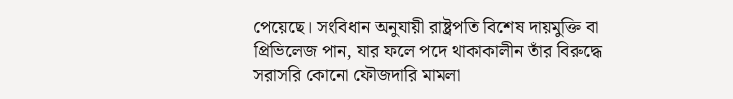পেয়েছে। সংবিধান অনুযায়ী রাষ্ট্রপতি বিশেষ দায়মুক্তি বা প্রিভিলেজ পান, যার ফলে পদে থাকাকালীন তাঁর বিরুদ্ধে সরাসরি কোনো ফৌজদারি মামলা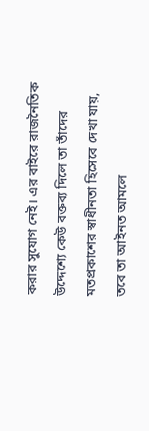করার সুযোগ নেই। এর বাইরে রাজনৈতিক উদ্দেশ্যে কেউ বক্তব্য দিলে তা তাঁদের মতপ্রকাশের স্বাধীনতা হিসেবে দেখা যায়, তবে তা আইনত আমলে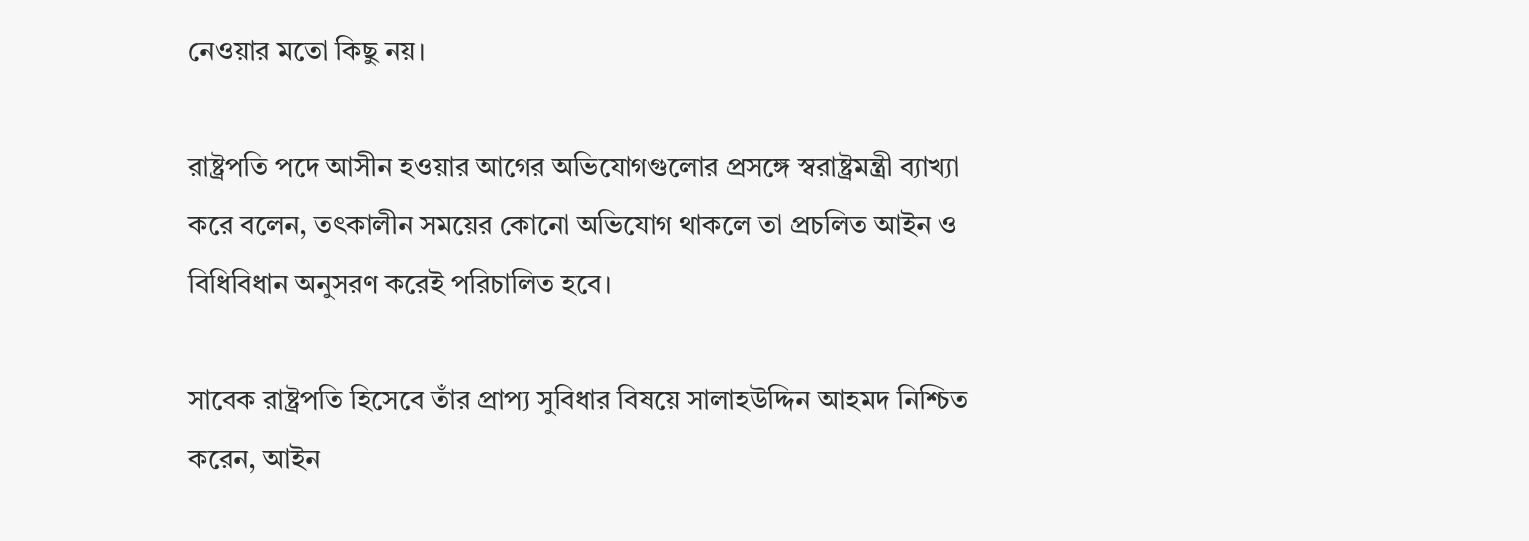নেওয়ার মতো কিছু নয়।

রাষ্ট্রপতি পদে আসীন হওয়ার আগের অভিযোগগুলোর প্রসঙ্গে স্বরাষ্ট্রমন্ত্রী ব্যাখ্যা করে বলেন, তৎকালীন সময়ের কোনো অভিযোগ থাকলে তা প্রচলিত আইন ও বিধিবিধান অনুসরণ করেই পরিচালিত হবে।

সাবেক রাষ্ট্রপতি হিসেবে তাঁর প্রাপ্য সুবিধার বিষয়ে সালাহউদ্দিন আহমদ নিশ্চিত করেন, আইন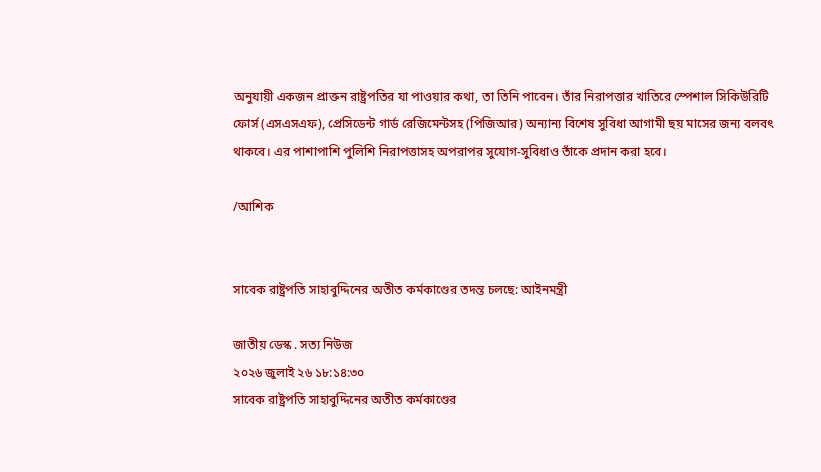অনুযায়ী একজন প্রাক্তন রাষ্ট্রপতির যা পাওয়ার কথা, তা তিনি পাবেন। তাঁর নিরাপত্তার খাতিরে স্পেশাল সিকিউরিটি ফোর্স (এসএসএফ), প্রেসিডেন্ট গার্ড রেজিমেন্টসহ (পিজিআর) অন্যান্য বিশেষ সুবিধা আগামী ছয় মাসের জন্য বলবৎ থাকবে। এর পাশাপাশি পুলিশি নিরাপত্তাসহ অপরাপর সুযোগ-সুবিধাও তাঁকে প্রদান করা হবে।

/আশিক


সাবেক রাষ্ট্রপতি সাহাবুদ্দিনের অতীত কর্মকাণ্ডের তদন্ত চলছে: আইনমন্ত্রী

জাতীয় ডেস্ক . সত্য নিউজ
২০২৬ জুলাই ২৬ ১৮:১৪:৩০
সাবেক রাষ্ট্রপতি সাহাবুদ্দিনের অতীত কর্মকাণ্ডের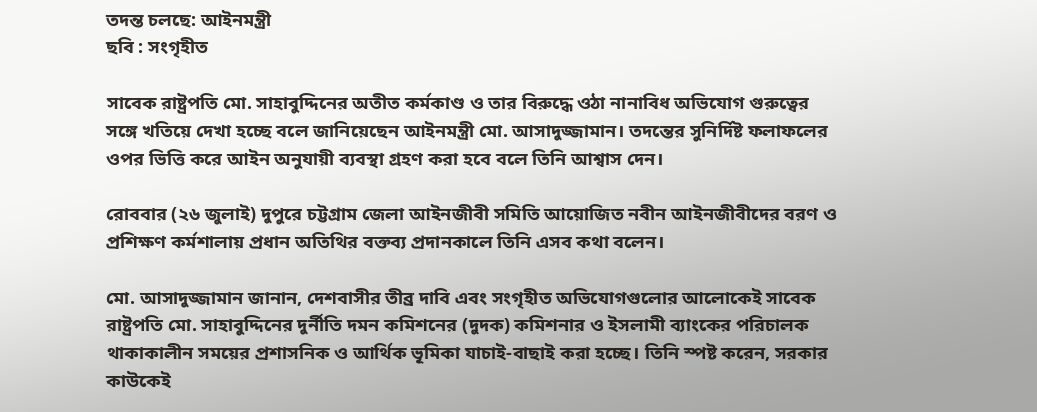তদন্ত চলছে: আইনমন্ত্রী
ছবি : সংগৃহীত

সাবেক রাষ্ট্রপতি মো. সাহাবুদ্দিনের অতীত কর্মকাণ্ড ও তার বিরুদ্ধে ওঠা নানাবিধ অভিযোগ গুরুত্বের সঙ্গে খতিয়ে দেখা হচ্ছে বলে জানিয়েছেন আইনমন্ত্রী মো. আসাদুজ্জামান। তদন্তের সুনির্দিষ্ট ফলাফলের ওপর ভিত্তি করে আইন অনুযায়ী ব্যবস্থা গ্রহণ করা হবে বলে তিনি আশ্বাস দেন।

রোববার (২৬ জুলাই) দুপুরে চট্টগ্রাম জেলা আইনজীবী সমিতি আয়োজিত নবীন আইনজীবীদের বরণ ও প্রশিক্ষণ কর্মশালায় প্রধান অতিথির বক্তব্য প্রদানকালে তিনি এসব কথা বলেন।

মো. আসাদুজ্জামান জানান, দেশবাসীর তীব্র দাবি এবং সংগৃহীত অভিযোগগুলোর আলোকেই সাবেক রাষ্ট্রপতি মো. সাহাবুদ্দিনের দুর্নীতি দমন কমিশনের (দুদক) কমিশনার ও ইসলামী ব্যাংকের পরিচালক থাকাকালীন সময়ের প্রশাসনিক ও আর্থিক ভূমিকা যাচাই-বাছাই করা হচ্ছে। তিনি স্পষ্ট করেন, সরকার কাউকেই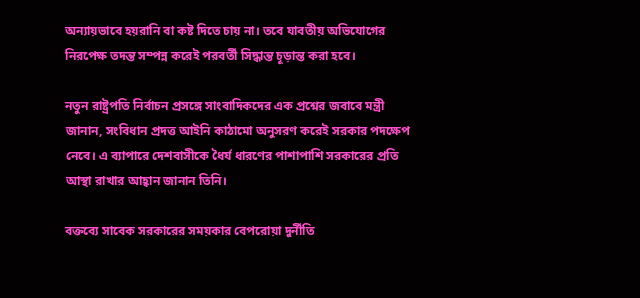অন্যায়ভাবে হয়রানি বা কষ্ট দিতে চায় না। তবে যাবতীয় অভিযোগের নিরপেক্ষ তদন্ত সম্পন্ন করেই পরবর্তী সিদ্ধান্ত চূড়ান্ত করা হবে।

নতুন রাষ্ট্রপতি নির্বাচন প্রসঙ্গে সাংবাদিকদের এক প্রশ্নের জবাবে মন্ত্রী জানান, সংবিধান প্রদত্ত আইনি কাঠামো অনুসরণ করেই সরকার পদক্ষেপ নেবে। এ ব্যাপারে দেশবাসীকে ধৈর্য ধারণের পাশাপাশি সরকারের প্রতি আস্থা রাখার আহ্বান জানান তিনি।

বক্তব্যে সাবেক সরকারের সময়কার বেপরোয়া দুর্নীতি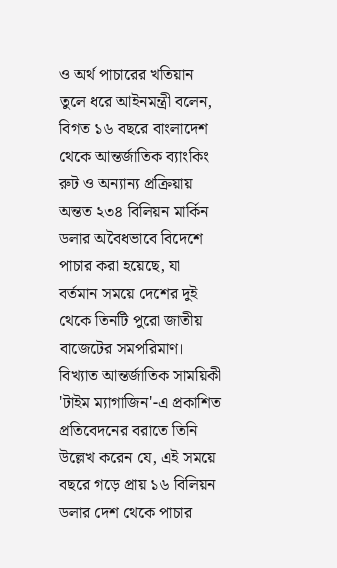ও অর্থ পাচারের খতিয়ান তুলে ধরে আইনমন্ত্রী বলেন, বিগত ১৬ বছরে বাংলাদেশ থেকে আন্তর্জাতিক ব্যাংকিং রুট ও অন্যান্য প্রক্রিয়ায় অন্তত ২৩৪ বিলিয়ন মার্কিন ডলার অবৈধভাবে বিদেশে পাচার করা হয়েছে, যা বর্তমান সময়ে দেশের দুই থেকে তিনটি পুরো জাতীয় বাজেটের সমপরিমাণ। বিখ্যাত আন্তর্জাতিক সাময়িকী 'টাইম ম্যাগাজিন'-এ প্রকাশিত প্রতিবেদনের বরাতে তিনি উল্লেখ করেন যে, এই সময়ে বছরে গড়ে প্রায় ১৬ বিলিয়ন ডলার দেশ থেকে পাচার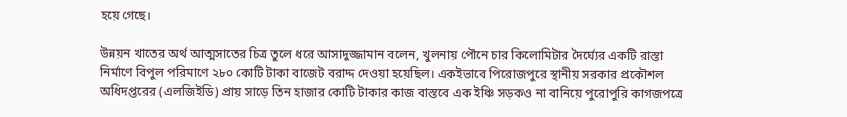হয়ে গেছে।

উন্নয়ন খাতের অর্থ আত্মসাতের চিত্র তুলে ধরে আসাদুজ্জামান বলেন, খুলনায় পৌনে চার কিলোমিটার দৈর্ঘ্যের একটি রাস্তা নির্মাণে বিপুল পরিমাণে ২৮০ কোটি টাকা বাজেট বরাদ্দ দেওয়া হয়েছিল। একইভাবে পিরোজপুরে স্থানীয় সরকার প্রকৌশল অধিদপ্তরের (এলজিইডি) প্রায় সাড়ে তিন হাজার কোটি টাকার কাজ বাস্তবে এক ইঞ্চি সড়কও না বানিয়ে পুরোপুরি কাগজপত্রে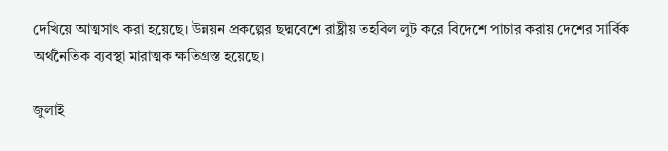দেখিয়ে আত্মসাৎ করা হয়েছে। উন্নয়ন প্রকল্পের ছদ্মবেশে রাষ্ট্রীয় তহবিল লুট করে বিদেশে পাচার করায় দেশের সার্বিক অর্থনৈতিক ব্যবস্থা মারাত্মক ক্ষতিগ্রস্ত হয়েছে।

জুলাই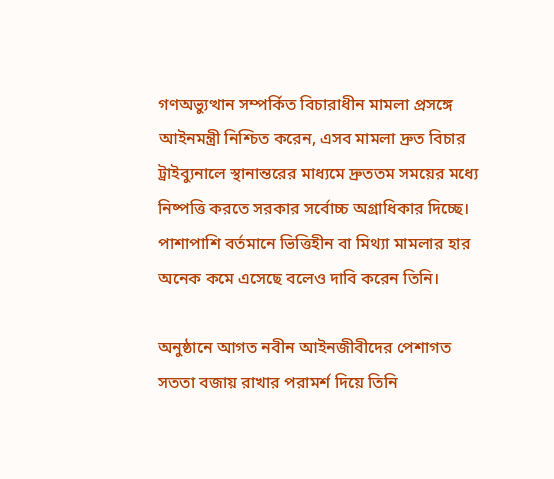গণঅভ্যুত্থান সম্পর্কিত বিচারাধীন মামলা প্রসঙ্গে আইনমন্ত্রী নিশ্চিত করেন, এসব মামলা দ্রুত বিচার ট্রাইব্যুনালে স্থানান্তরের মাধ্যমে দ্রুততম সময়ের মধ্যে নিষ্পত্তি করতে সরকার সর্বোচ্চ অগ্রাধিকার দিচ্ছে। পাশাপাশি বর্তমানে ভিত্তিহীন বা মিথ্যা মামলার হার অনেক কমে এসেছে বলেও দাবি করেন তিনি।

অনুষ্ঠানে আগত নবীন আইনজীবীদের পেশাগত সততা বজায় রাখার পরামর্শ দিয়ে তিনি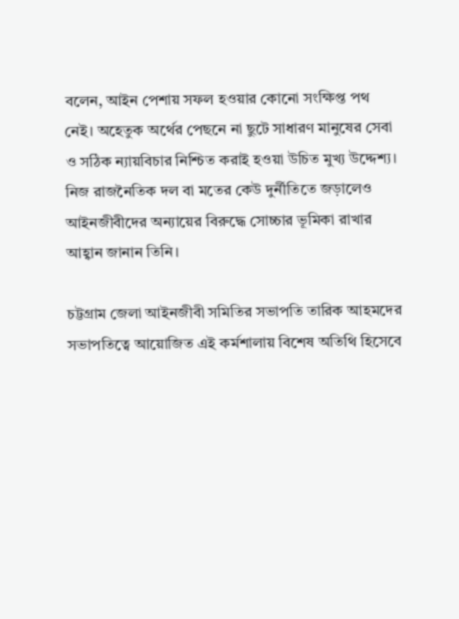বলেন, আইন পেশায় সফল হওয়ার কোনো সংক্ষিপ্ত পথ নেই। অহেতুক অর্থের পেছনে না ছুটে সাধারণ মানুষের সেবা ও সঠিক ন্যায়বিচার নিশ্চিত করাই হওয়া উচিত মুখ্য উদ্দেশ্য। নিজ রাজনৈতিক দল বা মতের কেউ দুর্নীতিতে জড়ালেও আইনজীবীদের অন্যায়ের বিরুদ্ধে সোচ্চার ভূমিকা রাখার আহ্বান জানান তিনি।

চট্টগ্রাম জেলা আইনজীবী সমিতির সভাপতি তারিক আহমদের সভাপতিত্বে আয়োজিত এই কর্মশালায় বিশেষ অতিথি হিসেবে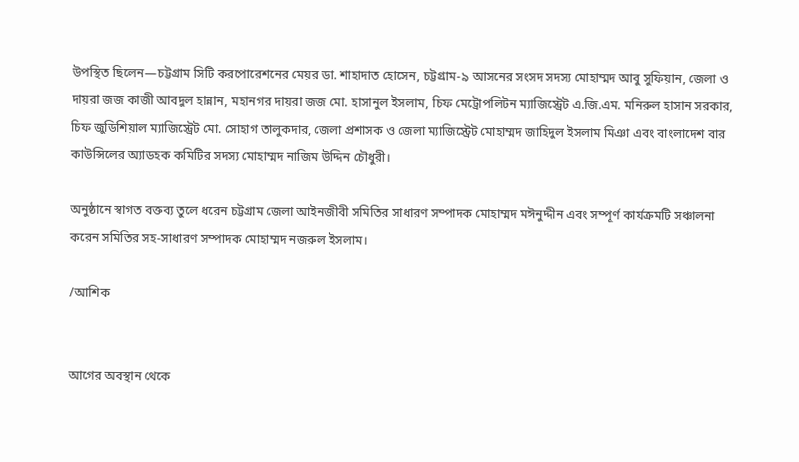উপস্থিত ছিলেন—চট্টগ্রাম সিটি করপোরেশনের মেয়র ডা. শাহাদাত হোসেন, চট্টগ্রাম-৯ আসনের সংসদ সদস্য মোহাম্মদ আবু সুফিয়ান, জেলা ও দায়রা জজ কাজী আবদুল হান্নান, মহানগর দায়রা জজ মো. হাসানুল ইসলাম, চিফ মেট্রোপলিটন ম্যাজিস্ট্রেট এ.জি.এম. মনিরুল হাসান সরকার, চিফ জুডিশিয়াল ম্যাজিস্ট্রেট মো. সোহাগ তালুকদার, জেলা প্রশাসক ও জেলা ম্যাজিস্ট্রেট মোহাম্মদ জাহিদুল ইসলাম মিঞা এবং বাংলাদেশ বার কাউন্সিলের অ্যাডহক কমিটির সদস্য মোহাম্মদ নাজিম উদ্দিন চৌধুরী।

অনুষ্ঠানে স্বাগত বক্তব্য তুলে ধরেন চট্টগ্রাম জেলা আইনজীবী সমিতির সাধারণ সম্পাদক মোহাম্মদ মঈনুদ্দীন এবং সম্পূর্ণ কার্যক্রমটি সঞ্চালনা করেন সমিতির সহ-সাধারণ সম্পাদক মোহাম্মদ নজরুল ইসলাম।

/আশিক


আগের অবস্থান থেকে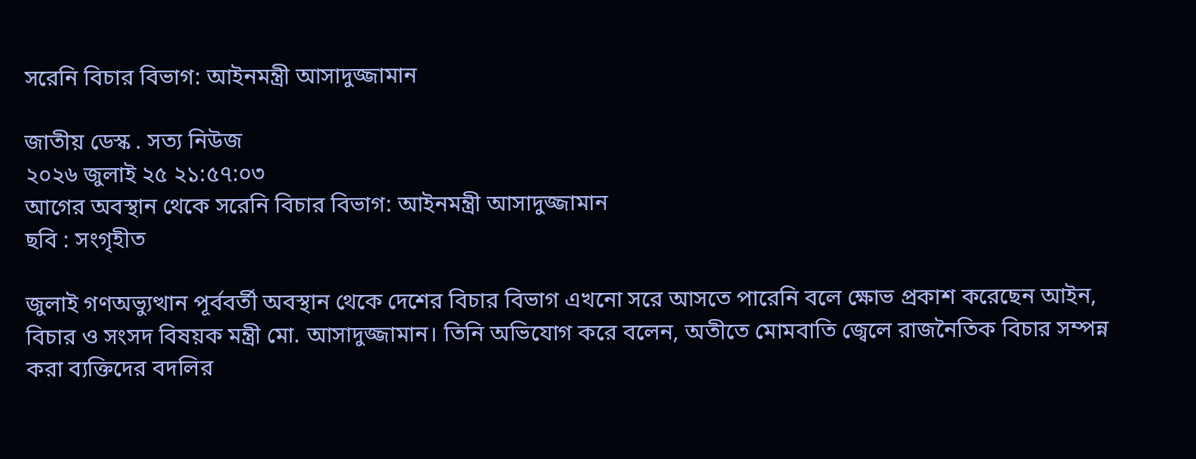সরেনি বিচার বিভাগ: আইনমন্ত্রী আসাদুজ্জামান

জাতীয় ডেস্ক . সত্য নিউজ
২০২৬ জুলাই ২৫ ২১:৫৭:০৩
আগের অবস্থান থেকে সরেনি বিচার বিভাগ: আইনমন্ত্রী আসাদুজ্জামান
ছবি : সংগৃহীত

জুলাই গণঅভ্যুত্থান পূর্ববর্তী অবস্থান থেকে দেশের বিচার বিভাগ এখনো সরে আসতে পারেনি বলে ক্ষোভ প্রকাশ করেছেন আইন, বিচার ও সংসদ বিষয়ক মন্ত্রী মো. আসাদুজ্জামান। তিনি অভিযোগ করে বলেন, অতীতে মোমবাতি জ্বেলে রাজনৈতিক বিচার সম্পন্ন করা ব্যক্তিদের বদলির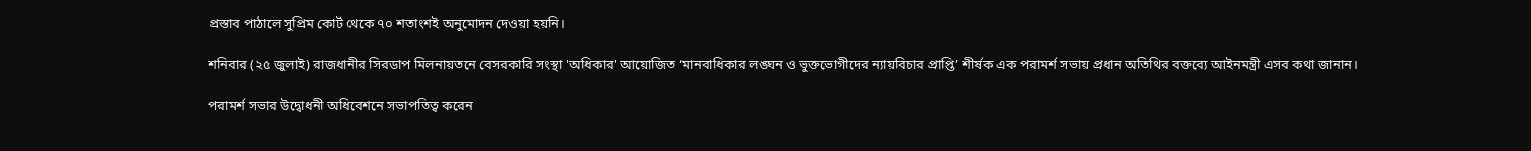প্রস্তাব পাঠালে সুপ্রিম কোর্ট থেকে ৭০ শতাংশই অনুমোদন দেওয়া হয়নি।

শনিবার (২৫ জুলাই) রাজধানীর সিরডাপ মিলনায়তনে বেসরকারি সংস্থা 'অধিকার' আয়োজিত ‘মানবাধিকার লঙ্ঘন ও ভুক্তভোগীদের ন্যায়বিচার প্রাপ্তি’ শীর্ষক এক পরামর্শ সভায় প্রধান অতিথির বক্তব্যে আইনমন্ত্রী এসব কথা জানান।

পরামর্শ সভার উদ্বোধনী অধিবেশনে সভাপতিত্ব করেন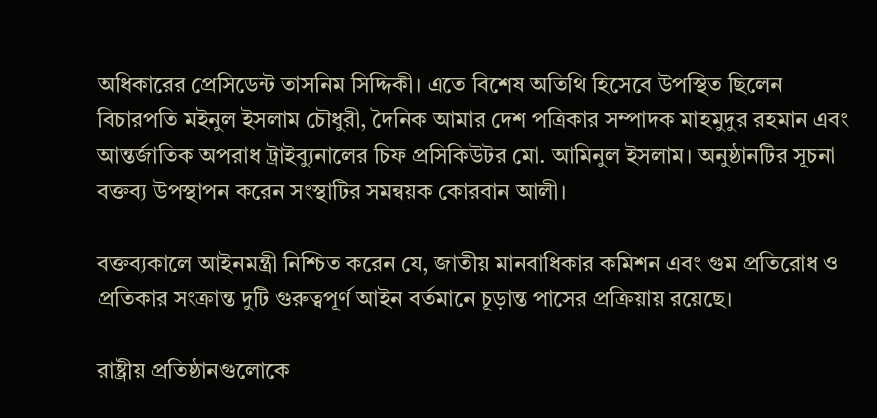অধিকারের প্রেসিডেন্ট তাসনিম সিদ্দিকী। এতে বিশেষ অতিথি হিসেবে উপস্থিত ছিলেন বিচারপতি মইনুল ইসলাম চৌধুরী, দৈনিক আমার দেশ পত্রিকার সম্পাদক মাহমুদুর রহমান এবং আন্তর্জাতিক অপরাধ ট্রাইব্যুনালের চিফ প্রসিকিউটর মো. আমিনুল ইসলাম। অনুষ্ঠানটির সূচনা বক্তব্য উপস্থাপন করেন সংস্থাটির সমন্বয়ক কোরবান আলী।

বক্তব্যকালে আইনমন্ত্রী নিশ্চিত করেন যে, জাতীয় মানবাধিকার কমিশন এবং গুম প্রতিরোধ ও প্রতিকার সংক্রান্ত দুটি গুরুত্বপূর্ণ আইন বর্তমানে চূড়ান্ত পাসের প্রক্রিয়ায় রয়েছে।

রাষ্ট্রীয় প্রতিষ্ঠানগুলোকে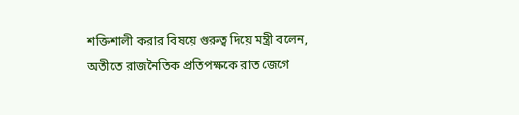শক্তিশালী করার বিষয়ে গুরুত্ব দিয়ে মন্ত্রী বলেন, অতীতে রাজনৈতিক প্রতিপক্ষকে রাত জেগে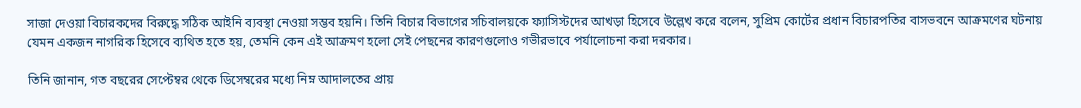সাজা দেওয়া বিচারকদের বিরুদ্ধে সঠিক আইনি ব্যবস্থা নেওয়া সম্ভব হয়নি। তিনি বিচার বিভাগের সচিবালয়কে ফ্যাসিস্টদের আখড়া হিসেবে উল্লেখ করে বলেন, সুপ্রিম কোর্টের প্রধান বিচারপতির বাসভবনে আক্রমণের ঘটনায় যেমন একজন নাগরিক হিসেবে ব্যথিত হতে হয়, তেমনি কেন এই আক্রমণ হলো সেই পেছনের কারণগুলোও গভীরভাবে পর্যালোচনা করা দরকার।

তিনি জানান, গত বছরের সেপ্টেম্বর থেকে ডিসেম্বরের মধ্যে নিম্ন আদালতের প্রায়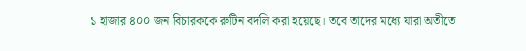১ হাজার ৪০০ জন বিচারককে রুটিন বদলি করা হয়েছে। তবে তাদের মধ্যে যারা অতীতে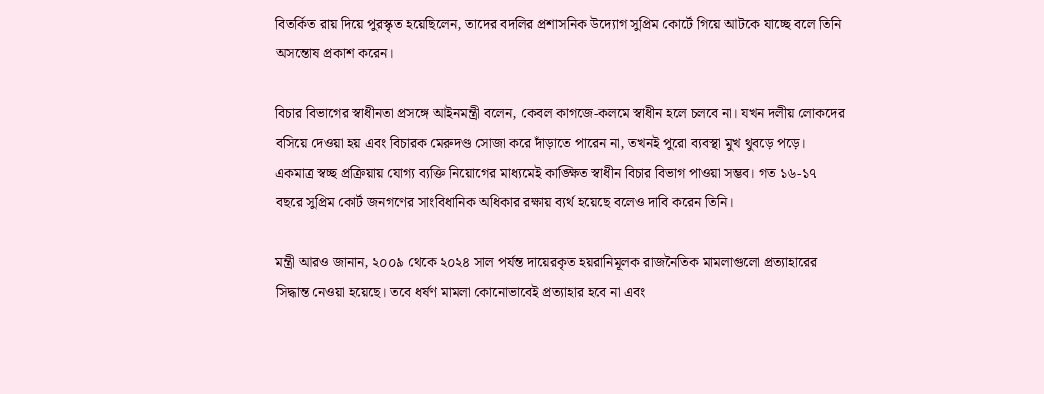বিতর্কিত রায় দিয়ে পুরস্কৃত হয়েছিলেন, তাদের বদলির প্রশাসনিক উদ্যোগ সুপ্রিম কোর্টে গিয়ে আটকে যাচ্ছে বলে তিনি অসন্তোষ প্রকাশ করেন।

বিচার বিভাগের স্বাধীনতা প্রসঙ্গে আইনমন্ত্রী বলেন, কেবল কাগজে-কলমে স্বাধীন হলে চলবে না। যখন দলীয় লোকদের বসিয়ে দেওয়া হয় এবং বিচারক মেরুদণ্ড সোজা করে দাঁড়াতে পারেন না, তখনই পুরো ব্যবস্থা মুখ থুবড়ে পড়ে। একমাত্র স্বচ্ছ প্রক্রিয়ায় যোগ্য ব্যক্তি নিয়োগের মাধ্যমেই কাঙ্ক্ষিত স্বাধীন বিচার বিভাগ পাওয়া সম্ভব। গত ১৬-১৭ বছরে সুপ্রিম কোর্ট জনগণের সাংবিধানিক অধিকার রক্ষায় ব্যর্থ হয়েছে বলেও দাবি করেন তিনি।

মন্ত্রী আরও জানান, ২০০৯ থেকে ২০২৪ সাল পর্যন্ত দায়েরকৃত হয়রানিমূলক রাজনৈতিক মামলাগুলো প্রত্যাহারের সিদ্ধান্ত নেওয়া হয়েছে। তবে ধর্ষণ মামলা কোনোভাবেই প্রত্যাহার হবে না এবং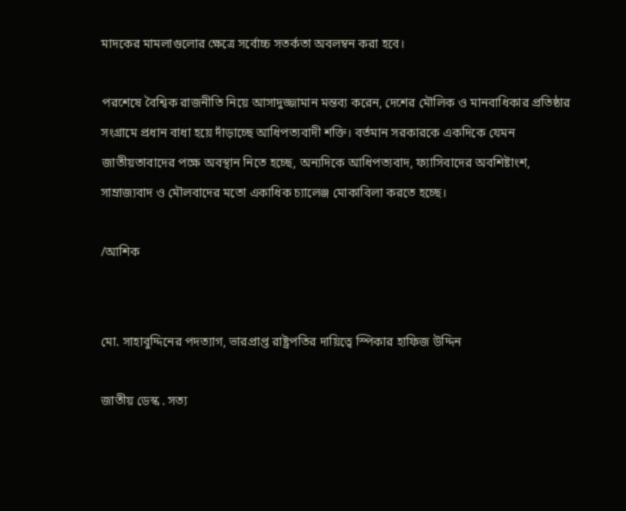মাদকের মামলাগুলোর ক্ষেত্রে সর্বোচ্চ সতর্কতা অবলম্বন করা হবে।

পরশেষে বৈশ্বিক রাজনীতি নিয়ে আসাদুজ্জামান মন্তব্য করেন, দেশের মৌলিক ও মানবাধিকার প্রতিষ্ঠার সংগ্রামে প্রধান বাধা হয়ে দাঁড়াচ্ছে আধিপত্যবাদী শক্তি। বর্তমান সরকারকে একদিকে যেমন জাতীয়তাবাদের পক্ষে অবস্থান নিতে হচ্ছে, অন্যদিকে আধিপত্যবাদ, ফ্যাসিবাদের অবশিষ্টাংশ, সাম্রাজ্যবাদ ও মৌলবাদের মতো একাধিক চ্যালেঞ্জ মোকাবিলা করতে হচ্ছে।

/আশিক


মো. সাহাবুদ্দিনের পদত্যাগ, ভারপ্রাপ্ত রাষ্ট্রপতির দায়িত্বে স্পিকার হাফিজ উদ্দিন

জাতীয় ডেস্ক . সত্য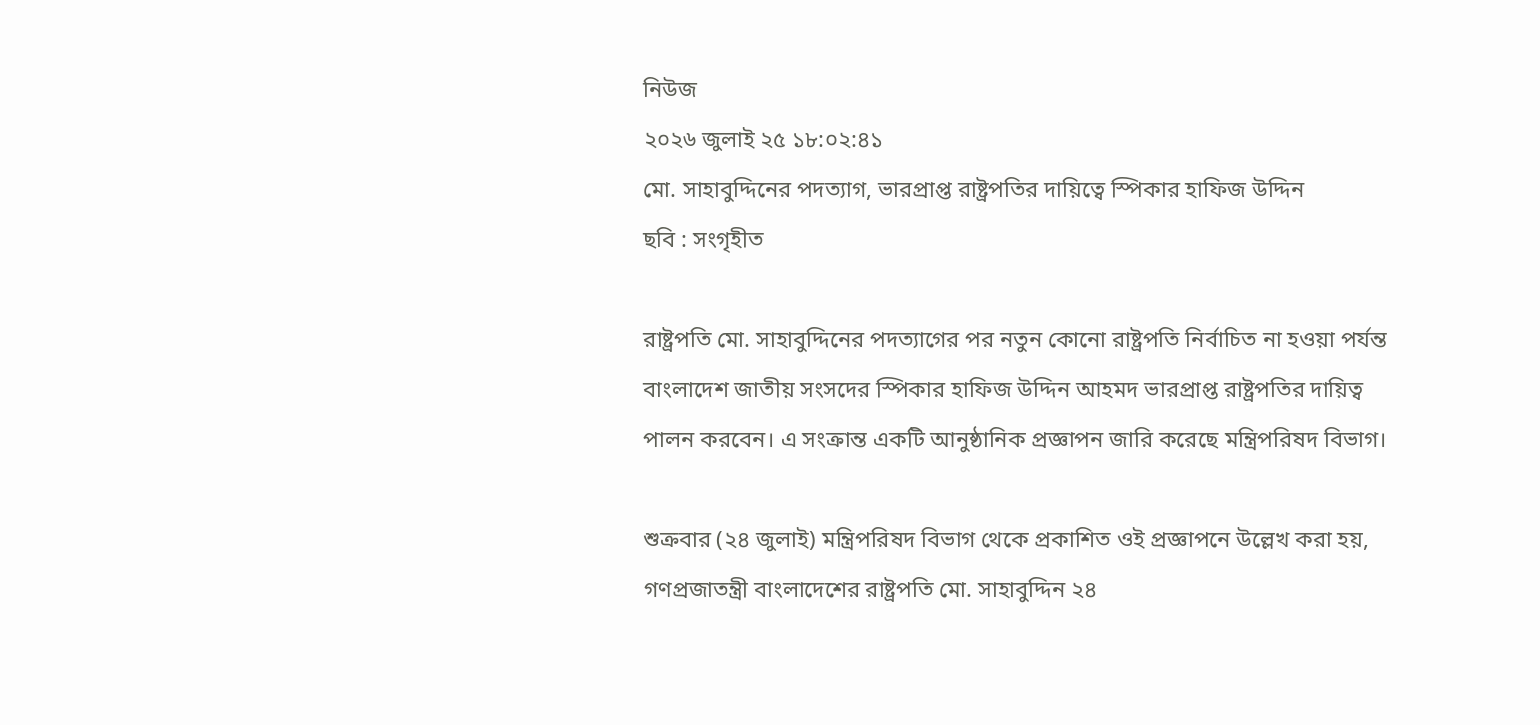নিউজ
২০২৬ জুলাই ২৫ ১৮:০২:৪১
মো. সাহাবুদ্দিনের পদত্যাগ, ভারপ্রাপ্ত রাষ্ট্রপতির দায়িত্বে স্পিকার হাফিজ উদ্দিন
ছবি : সংগৃহীত

রাষ্ট্রপতি মো. সাহাবুদ্দিনের পদত্যাগের পর নতুন কোনো রাষ্ট্রপতি নির্বাচিত না হওয়া পর্যন্ত বাংলাদেশ জাতীয় সংসদের স্পিকার হাফিজ উদ্দিন আহমদ ভারপ্রাপ্ত রাষ্ট্রপতির দায়িত্ব পালন করবেন। এ সংক্রান্ত একটি আনুষ্ঠানিক প্রজ্ঞাপন জারি করেছে মন্ত্রিপরিষদ বিভাগ।

শুক্রবার (২৪ জুলাই) মন্ত্রিপরিষদ বিভাগ থেকে প্রকাশিত ওই প্রজ্ঞাপনে উল্লেখ করা হয়, গণপ্রজাতন্ত্রী বাংলাদেশের রাষ্ট্রপতি মো. সাহাবুদ্দিন ২৪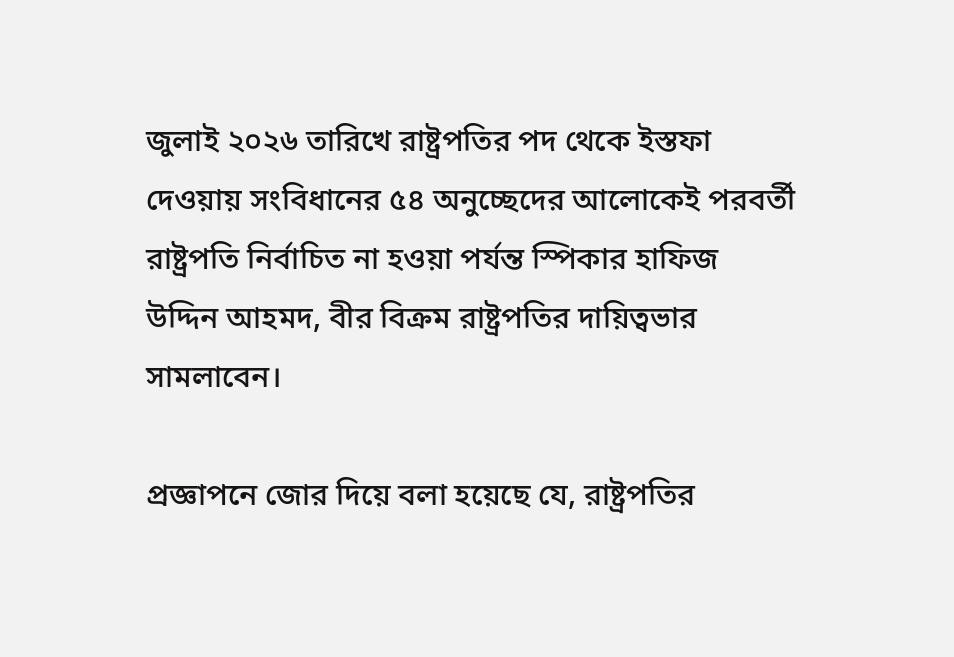জুলাই ২০২৬ তারিখে রাষ্ট্রপতির পদ থেকে ইস্তফা দেওয়ায় সংবিধানের ৫৪ অনুচ্ছেদের আলোকেই পরবর্তী রাষ্ট্রপতি নির্বাচিত না হওয়া পর্যন্ত স্পিকার হাফিজ উদ্দিন আহমদ, বীর বিক্রম রাষ্ট্রপতির দায়িত্বভার সামলাবেন।

প্রজ্ঞাপনে জোর দিয়ে বলা হয়েছে যে, রাষ্ট্রপতির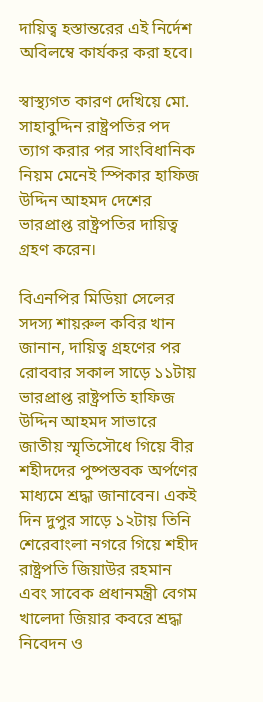দায়িত্ব হস্তান্তরের এই নির্দেশ অবিলম্বে কার্যকর করা হবে।

স্বাস্থ্যগত কারণ দেখিয়ে মো. সাহাবুদ্দিন রাষ্ট্রপতির পদ ত্যাগ করার পর সাংবিধানিক নিয়ম মেনেই স্পিকার হাফিজ উদ্দিন আহমদ দেশের ভারপ্রাপ্ত রাষ্ট্রপতির দায়িত্ব গ্রহণ করেন।

বিএনপির মিডিয়া সেলের সদস্য শায়রুল কবির খান জানান, দায়িত্ব গ্রহণের পর রোববার সকাল সাড়ে ১১টায় ভারপ্রাপ্ত রাষ্ট্রপতি হাফিজ উদ্দিন আহমদ সাভারে জাতীয় স্মৃতিসৌধে গিয়ে বীর শহীদদের পুষ্পস্তবক অর্পণের মাধ্যমে শ্রদ্ধা জানাবেন। একই দিন দুপুর সাড়ে ১২টায় তিনি শেরেবাংলা নগরে গিয়ে শহীদ রাষ্ট্রপতি জিয়াউর রহমান এবং সাবেক প্রধানমন্ত্রী বেগম খালেদা জিয়ার কবরে শ্রদ্ধা নিবেদন ও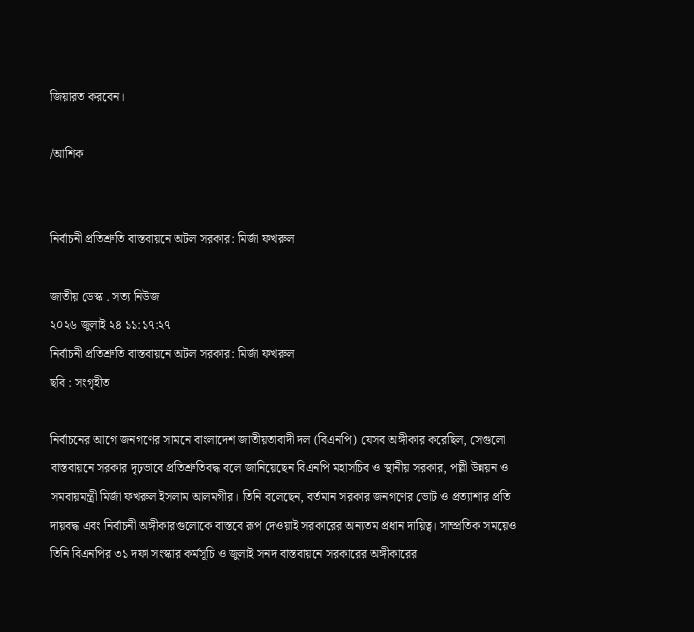জিয়ারত করবেন।

/আশিক


নির্বাচনী প্রতিশ্রুতি বাস্তবায়নে অটল সরকার: মির্জা ফখরুল

জাতীয় ডেস্ক . সত্য নিউজ
২০২৬ জুলাই ২৪ ১১:১৭:২৭
নির্বাচনী প্রতিশ্রুতি বাস্তবায়নে অটল সরকার: মির্জা ফখরুল
ছবি : সংগৃহীত

নির্বাচনের আগে জনগণের সামনে বাংলাদেশ জাতীয়তাবাদী দল (বিএনপি) যেসব অঙ্গীকার করেছিল, সেগুলো বাস্তবায়নে সরকার দৃঢ়ভাবে প্রতিশ্রুতিবদ্ধ বলে জানিয়েছেন বিএনপি মহাসচিব ও স্থানীয় সরকার, পল্লী উন্নয়ন ও সমবায়মন্ত্রী মির্জা ফখরুল ইসলাম আলমগীর। তিনি বলেছেন, বর্তমান সরকার জনগণের ভোট ও প্রত্যাশার প্রতি দায়বদ্ধ এবং নির্বাচনী অঙ্গীকারগুলোকে বাস্তবে রূপ দেওয়াই সরকারের অন্যতম প্রধান দায়িত্ব। সাম্প্রতিক সময়েও তিনি বিএনপির ৩১ দফা সংস্কার কর্মসূচি ও জুলাই সনদ বাস্তবায়নে সরকারের অঙ্গীকারের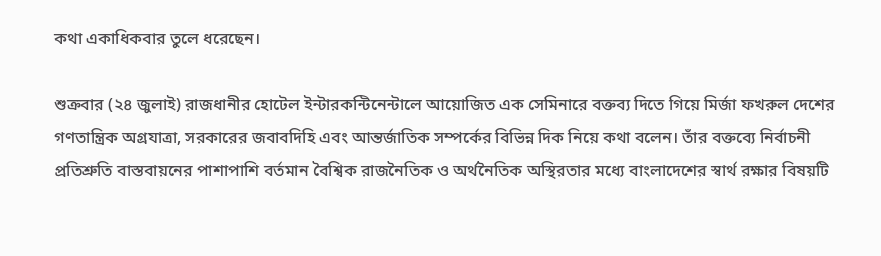কথা একাধিকবার তুলে ধরেছেন।

শুক্রবার (২৪ জুলাই) রাজধানীর হোটেল ইন্টারকন্টিনেন্টালে আয়োজিত এক সেমিনারে বক্তব্য দিতে গিয়ে মির্জা ফখরুল দেশের গণতান্ত্রিক অগ্রযাত্রা, সরকারের জবাবদিহি এবং আন্তর্জাতিক সম্পর্কের বিভিন্ন দিক নিয়ে কথা বলেন। তাঁর বক্তব্যে নির্বাচনী প্রতিশ্রুতি বাস্তবায়নের পাশাপাশি বর্তমান বৈশ্বিক রাজনৈতিক ও অর্থনৈতিক অস্থিরতার মধ্যে বাংলাদেশের স্বার্থ রক্ষার বিষয়টি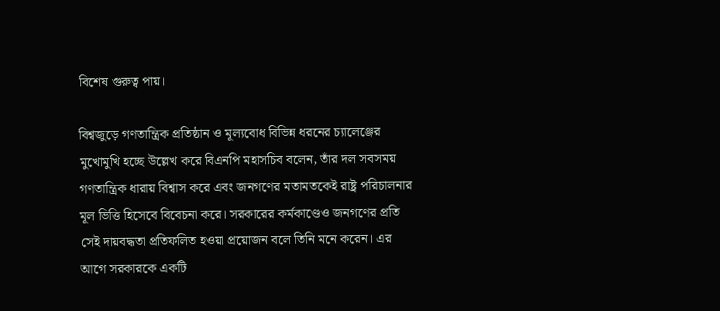বিশেষ গুরুত্ব পায়।

বিশ্বজুড়ে গণতান্ত্রিক প্রতিষ্ঠান ও মূল্যবোধ বিভিন্ন ধরনের চ্যালেঞ্জের মুখোমুখি হচ্ছে উল্লেখ করে বিএনপি মহাসচিব বলেন, তাঁর দল সবসময় গণতান্ত্রিক ধারায় বিশ্বাস করে এবং জনগণের মতামতকেই রাষ্ট্র পরিচালনার মূল ভিত্তি হিসেবে বিবেচনা করে। সরকারের কর্মকাণ্ডেও জনগণের প্রতি সেই দায়বদ্ধতা প্রতিফলিত হওয়া প্রয়োজন বলে তিনি মনে করেন। এর আগে সরকারকে একটি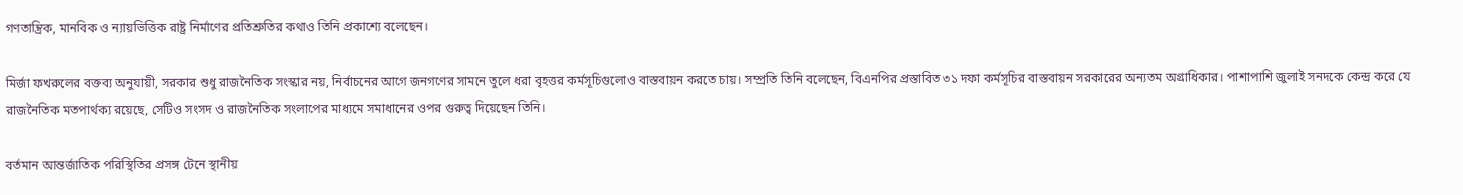গণতান্ত্রিক, মানবিক ও ন্যায়ভিত্তিক রাষ্ট্র নির্মাণের প্রতিশ্রুতির কথাও তিনি প্রকাশ্যে বলেছেন।

মির্জা ফখরুলের বক্তব্য অনুযায়ী, সরকার শুধু রাজনৈতিক সংস্কার নয়, নির্বাচনের আগে জনগণের সামনে তুলে ধরা বৃহত্তর কর্মসূচিগুলোও বাস্তবায়ন করতে চায়। সম্প্রতি তিনি বলেছেন, বিএনপির প্রস্তাবিত ৩১ দফা কর্মসূচির বাস্তবায়ন সরকারের অন্যতম অগ্রাধিকার। পাশাপাশি জুলাই সনদকে কেন্দ্র করে যে রাজনৈতিক মতপার্থক্য রয়েছে, সেটিও সংসদ ও রাজনৈতিক সংলাপের মাধ্যমে সমাধানের ওপর গুরুত্ব দিয়েছেন তিনি।

বর্তমান আন্তর্জাতিক পরিস্থিতির প্রসঙ্গ টেনে স্থানীয়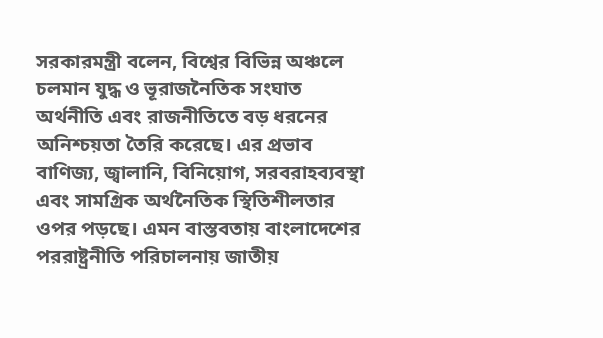সরকারমন্ত্রী বলেন, বিশ্বের বিভিন্ন অঞ্চলে চলমান যুদ্ধ ও ভূরাজনৈতিক সংঘাত অর্থনীতি এবং রাজনীতিতে বড় ধরনের অনিশ্চয়তা তৈরি করেছে। এর প্রভাব বাণিজ্য, জ্বালানি, বিনিয়োগ, সরবরাহব্যবস্থা এবং সামগ্রিক অর্থনৈতিক স্থিতিশীলতার ওপর পড়ছে। এমন বাস্তবতায় বাংলাদেশের পররাষ্ট্রনীতি পরিচালনায় জাতীয়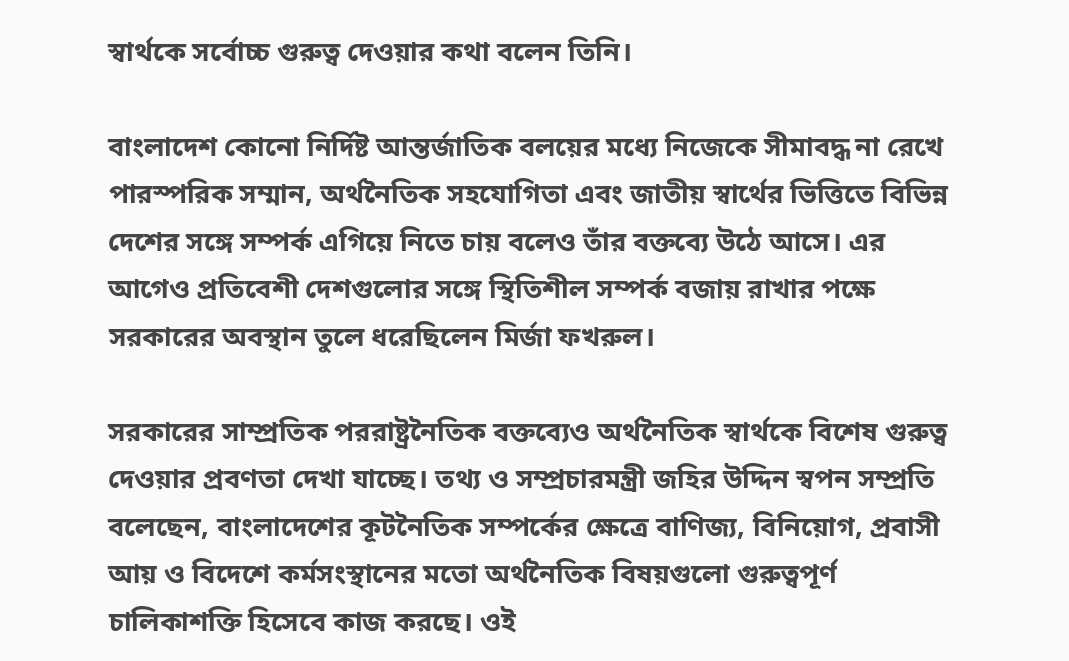স্বার্থকে সর্বোচ্চ গুরুত্ব দেওয়ার কথা বলেন তিনি।

বাংলাদেশ কোনো নির্দিষ্ট আন্তর্জাতিক বলয়ের মধ্যে নিজেকে সীমাবদ্ধ না রেখে পারস্পরিক সম্মান, অর্থনৈতিক সহযোগিতা এবং জাতীয় স্বার্থের ভিত্তিতে বিভিন্ন দেশের সঙ্গে সম্পর্ক এগিয়ে নিতে চায় বলেও তাঁর বক্তব্যে উঠে আসে। এর আগেও প্রতিবেশী দেশগুলোর সঙ্গে স্থিতিশীল সম্পর্ক বজায় রাখার পক্ষে সরকারের অবস্থান তুলে ধরেছিলেন মির্জা ফখরুল।

সরকারের সাম্প্রতিক পররাষ্ট্রনৈতিক বক্তব্যেও অর্থনৈতিক স্বার্থকে বিশেষ গুরুত্ব দেওয়ার প্রবণতা দেখা যাচ্ছে। তথ্য ও সম্প্রচারমন্ত্রী জহির উদ্দিন স্বপন সম্প্রতি বলেছেন, বাংলাদেশের কূটনৈতিক সম্পর্কের ক্ষেত্রে বাণিজ্য, বিনিয়োগ, প্রবাসী আয় ও বিদেশে কর্মসংস্থানের মতো অর্থনৈতিক বিষয়গুলো গুরুত্বপূর্ণ চালিকাশক্তি হিসেবে কাজ করছে। ওই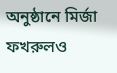অনুষ্ঠানে মির্জা ফখরুলও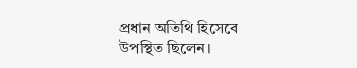প্রধান অতিথি হিসেবে উপস্থিত ছিলেন।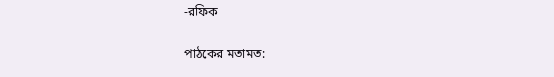-রফিক

পাঠকের মতামত: